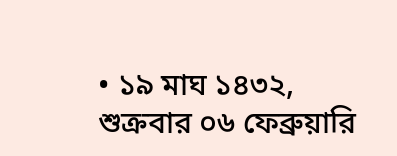• ১৯ মাঘ ১৪৩২, শুক্রবার ০৬ ফেব্রুয়ারি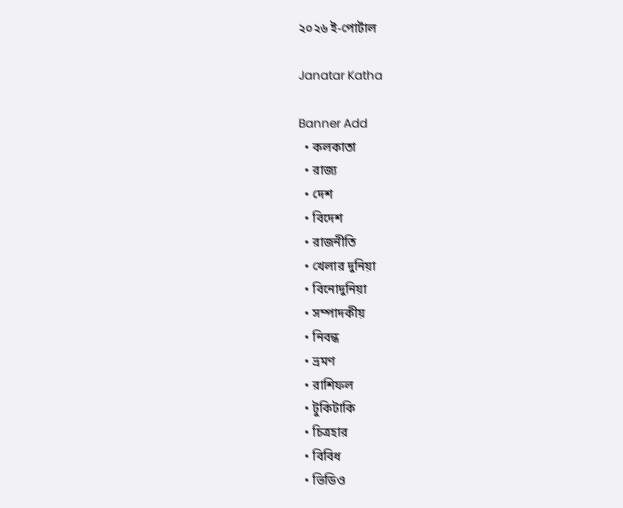২০২৬ ই-পোর্টাল

Janatar Katha

Banner Add
  • কলকাতা
  • রাজ্য
  • দেশ
  • বিদেশ
  • রাজনীতি
  • খেলার দুনিয়া
  • বিনোদুনিয়া
  • সম্পাদকীয়
  • নিবন্ধ
  • ভ্রমণ
  • রাশিফল
  • টুকিটাকি
  • চিত্রহার
  • বিবিধ
  • ভিডিও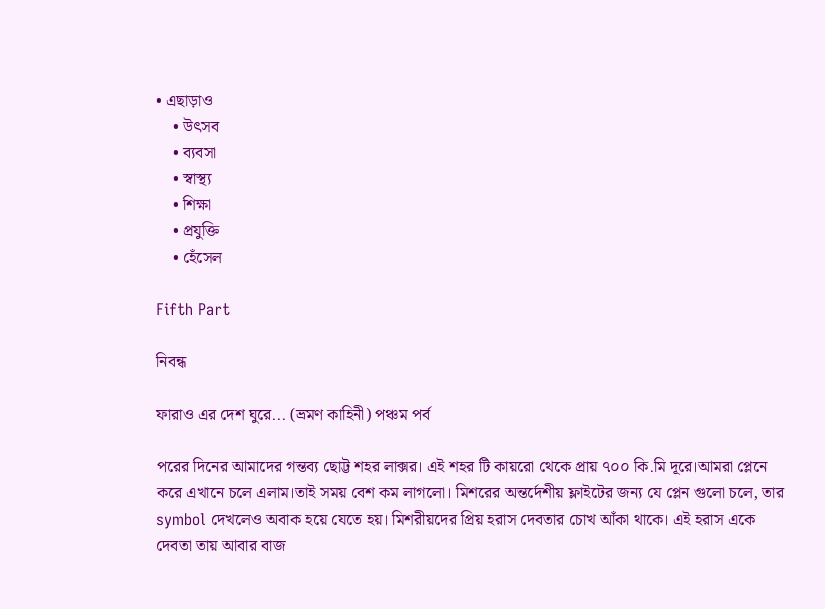• এছাড়াও
    • উৎসব
    • ব্যবসা
    • স্বাস্থ্য
    • শিক্ষা
    • প্রযুক্তি
    • হেঁসেল

Fifth Part

নিবন্ধ

ফারাও এর দেশ ঘুরে... (ভ্রমণ কাহিনী) পঞ্চম পর্ব

পরের দিনের আমাদের গন্তব্য ছোট্ট শহর লাক্সর। এই শহর টি কায়রো থেকে প্রায় ৭০০ কি.মি দূরে।আমরা প্লেনে করে এখানে চলে এলাম।তাই সময় বেশ কম লাগলো। মিশরের অন্তর্দেশীয় ফ্লাইটের জন্য যে প্লেন গুলো চলে, তার symbol দেখলেও অবাক হয়ে যেতে হয়। মিশরীয়দের প্রিয় হরাস দেবতার চোখ আঁকা থাকে। এই হরাস একে দেবতা তায় আবার বাজ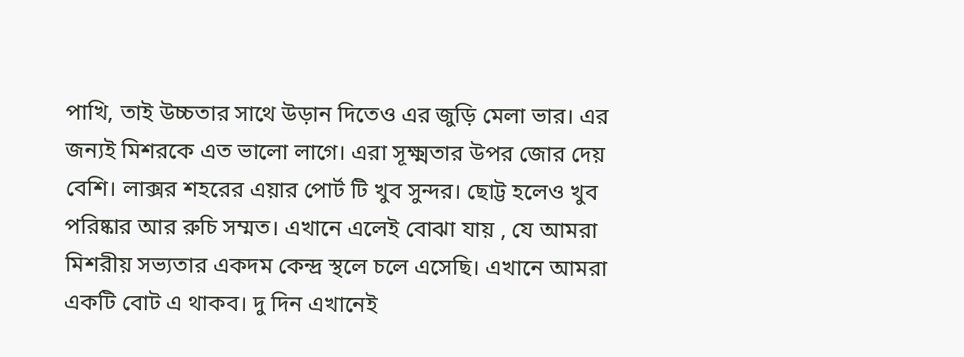পাখি, তাই উচ্চতার সাথে উড়ান দিতেও এর জুড়ি মেলা ভার। এর জন্যই মিশরকে এত ভালো লাগে। এরা সূক্ষ্মতার উপর জোর দেয় বেশি। লাক্সর শহরের এয়ার পোর্ট টি খুব সুন্দর। ছোট্ট হলেও খুব পরিষ্কার আর রুচি সম্মত। এখানে এলেই বোঝা যায় , যে আমরা মিশরীয় সভ্যতার একদম কেন্দ্র স্থলে চলে এসেছি। এখানে আমরা একটি বোট এ থাকব। দু দিন এখানেই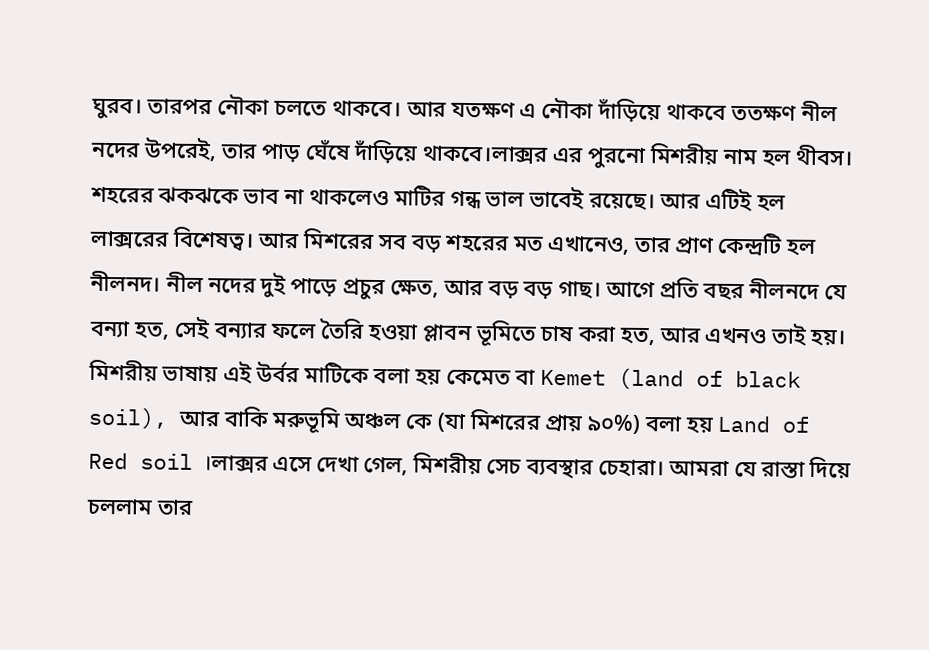ঘুরব। তারপর নৌকা চলতে থাকবে। আর যতক্ষণ এ নৌকা দাঁড়িয়ে থাকবে ততক্ষণ নীল নদের উপরেই, তার পাড় ঘেঁষে দাঁড়িয়ে থাকবে।লাক্সর এর পুরনো মিশরীয় নাম হল থীবস। শহরের ঝকঝকে ভাব না থাকলেও মাটির গন্ধ ভাল ভাবেই রয়েছে। আর এটিই হল লাক্সরের বিশেষত্ব। আর মিশরের সব বড় শহরের মত এখানেও, তার প্রাণ কেন্দ্রটি হল নীলনদ। নীল নদের দুই পাড়ে প্রচুর ক্ষেত, আর বড় বড় গাছ। আগে প্রতি বছর নীলনদে যে বন্যা হত, সেই বন্যার ফলে তৈরি হওয়া প্লাবন ভূমিতে চাষ করা হত, আর এখনও তাই হয়। মিশরীয় ভাষায় এই উর্বর মাটিকে বলা হয় কেমেত বা Kemet (land of black soil), আর বাকি মরুভূমি অঞ্চল কে (যা মিশরের প্রায় ৯০%) বলা হয় Land of Red soil ।লাক্সর এসে দেখা গেল, মিশরীয় সেচ ব্যবস্থার চেহারা। আমরা যে রাস্তা দিয়ে চললাম তার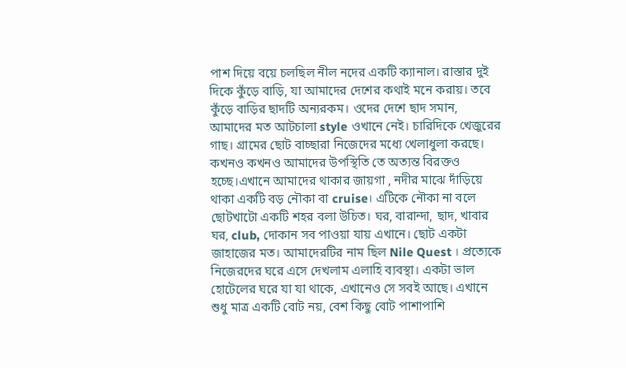পাশ দিয়ে বয়ে চলছিল নীল নদের একটি ক্যানাল। রাস্তার দুই দিকে কুঁড়ে বাড়ি, যা আমাদের দেশের কথাই মনে করায়। তবে কুঁড়ে বাড়ির ছাদটি অন্যরকম। ওদের দেশে ছাদ সমান, আমাদের মত আটচালা style ওখানে নেই। চারিদিকে খেজুরের গাছ। গ্রামের ছোট বাচ্ছারা নিজেদের মধ্যে খেলাধুলা করছে। কখনও কখনও আমাদের উপস্থিতি তে অত্যন্ত বিরক্তও হচ্ছে।এখানে আমাদের থাকার জায়গা , নদীর মাঝে দাঁড়িয়ে থাকা একটি বড় নৌকা বা cruise। এটিকে নৌকা না বলে ছোটখাটো একটি শহর বলা উচিত। ঘর, বারান্দা, ছাদ, খাবার ঘর, club, দোকান সব পাওয়া যায় এখানে। ছোট একটা জাহাজের মত। আমাদেরটির নাম ছিল Nile Quest । প্রত্যেকে নিজেরদের ঘরে এসে দেখলাম এলাহি ব্যবস্থা। একটা ভাল হোটেলের ঘরে যা যা থাকে, এখানেও সে সবই আছে। এখানে শুধু মাত্র একটি বোট নয়, বেশ কিছু বোট পাশাপাশি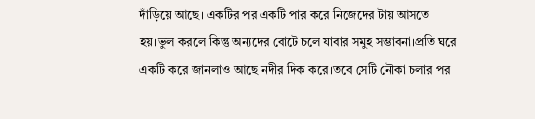দাঁড়িয়ে আছে। একটির পর একটি পার করে নিজেদের টায় আসতে হয়।ভুল করলে কিন্তু অন্যদের বোটে চলে যাবার সমুহ সম্ভাবনা।প্রতি ঘরে একটি করে জানলাও আছে নদীর দিক করে।তবে সেটি নৌকা চলার পর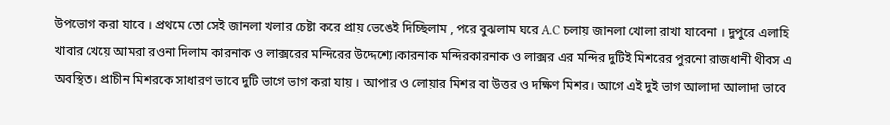উপভোগ করা যাবে । প্রথমে তো সেই জানলা খলার চেষ্টা করে প্রায় ভেঙেই দিচ্ছিলাম , পরে বুঝলাম ঘরে A.C চলায় জানলা খোলা রাখা যাবেনা । দুপুরে এলাহি খাবার খেয়ে আমরা রওনা দিলাম কারনাক ও লাক্সরের মন্দিরের উদ্দেশ্যে।কারনাক মন্দিরকারনাক ও লাক্সর এর মন্দির দুটিই মিশরের পুরনো রাজধানী থীবস এ অবস্থিত। প্রাচীন মিশরকে সাধারণ ভাবে দুটি ভাগে ভাগ করা যায় । আপার ও লোয়ার মিশর বা উত্তর ও দক্ষিণ মিশর। আগে এই দুই ভাগ আলাদা আলাদা ভাবে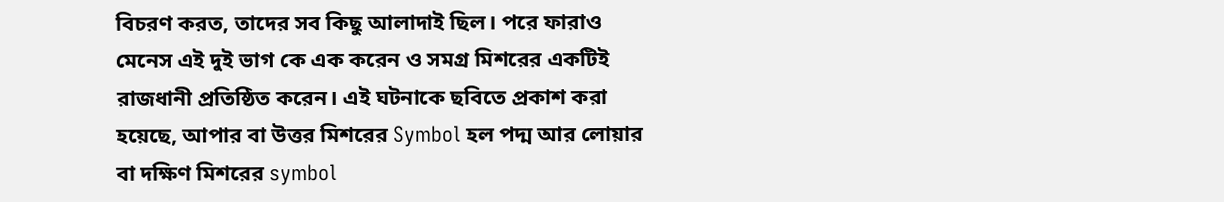বিচরণ করত, তাদের সব কিছু আলাদাই ছিল। পরে ফারাও মেনেস এই দুই ভাগ কে এক করেন ও সমগ্র মিশরের একটিই রাজধানী প্রতিষ্ঠিত করেন। এই ঘটনাকে ছবিতে প্রকাশ করা হয়েছে, আপার বা উত্তর মিশরের Symbol হল পদ্ম আর লোয়ার বা দক্ষিণ মিশরের symbol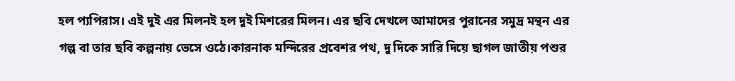হল প্যপিরাস। এই দুই এর মিলনই হল দুই মিশরের মিলন। এর ছবি দেখলে আমাদের পুরানের সমুদ্র মন্থন এর গল্প বা তার ছবি কল্পনায় ভেসে ওঠে।কারনাক মন্দিরের প্রবেশর পথ, দু দিকে সারি দিয়ে ছাগল জাতীয় পশুর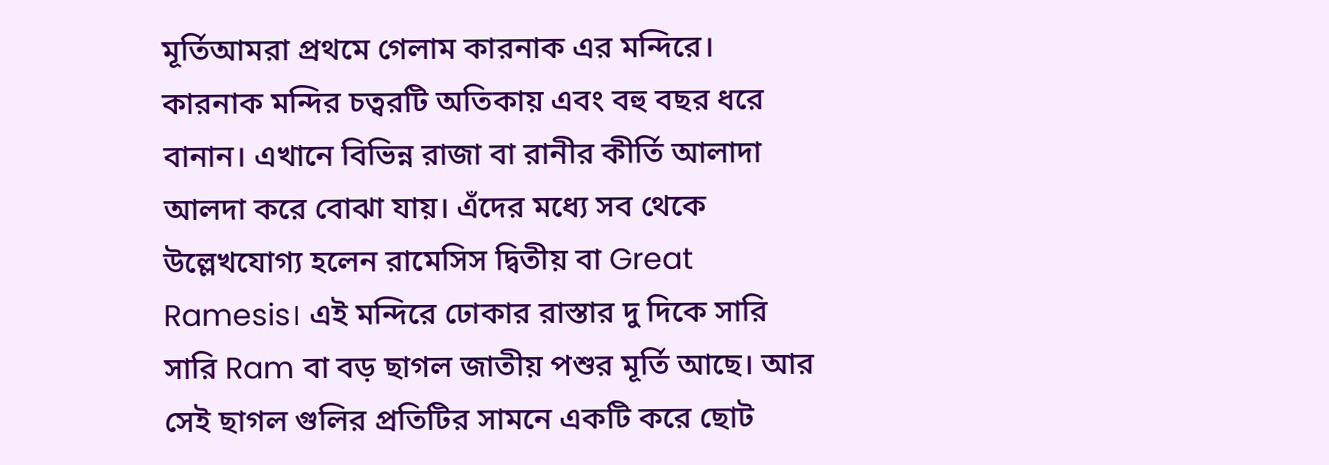মূর্তিআমরা প্রথমে গেলাম কারনাক এর মন্দিরে। কারনাক মন্দির চত্বরটি অতিকায় এবং বহু বছর ধরে বানান। এখানে বিভিন্ন রাজা বা রানীর কীর্তি আলাদা আলদা করে বোঝা যায়। এঁদের মধ্যে সব থেকে উল্লেখযোগ্য হলেন রামেসিস দ্বিতীয় বা Great Ramesis। এই মন্দিরে ঢোকার রাস্তার দু দিকে সারি সারি Ram বা বড় ছাগল জাতীয় পশুর মূর্তি আছে। আর সেই ছাগল গুলির প্রতিটির সামনে একটি করে ছোট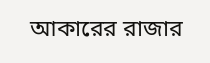আকারের রাজার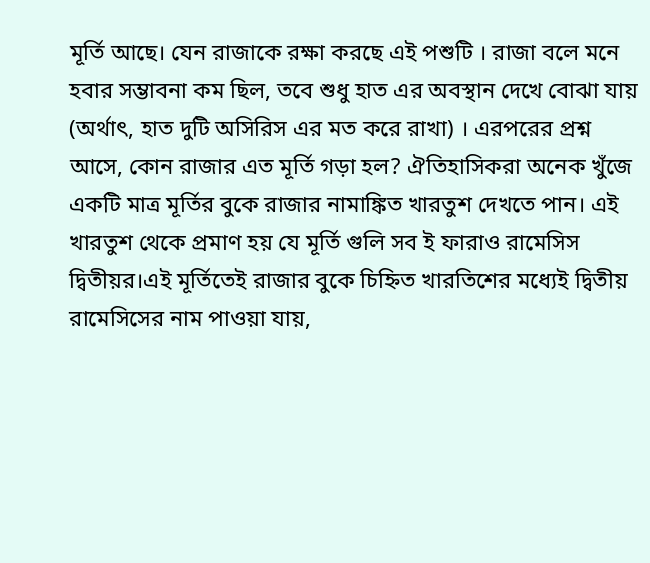মূর্তি আছে। যেন রাজাকে রক্ষা করছে এই পশুটি । রাজা বলে মনে হবার সম্ভাবনা কম ছিল, তবে শুধু হাত এর অবস্থান দেখে বোঝা যায় (অর্থাৎ, হাত দুটি অসিরিস এর মত করে রাখা) । এরপরের প্রশ্ন আসে, কোন রাজার এত মূর্তি গড়া হল? ঐতিহাসিকরা অনেক খুঁজে একটি মাত্র মূর্তির বুকে রাজার নামাঙ্কিত খারতুশ দেখতে পান। এই খারতুশ থেকে প্রমাণ হয় যে মূর্তি গুলি সব ই ফারাও রামেসিস দ্বিতীয়র।এই মূর্তিতেই রাজার বুকে চিহ্নিত খারতিশের মধ্যেই দ্বিতীয় রামেসিসের নাম পাওয়া যায়,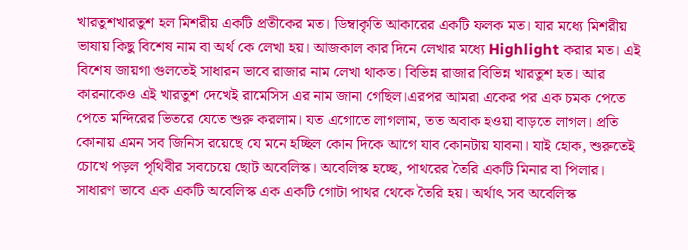খারতুশখারতুশ হল মিশরীয় একটি প্রতীকের মত। ডিম্বাকৃতি আকারের একটি ফলক মত। যার মধ্যে মিশরীয় ভাষায় কিছু বিশেষ নাম বা অর্থ কে লেখা হয়। আজকাল কার দিনে লেখার মধ্যে Highlight করার মত। এই বিশেষ জায়গা গুলতেই সাধারন ভাবে রাজার নাম লেখা থাকত। বিভিন্ন রাজার বিভিন্ন খারতুশ হত। আর কারনাকেও এই খারতুশ দেখেই রামেসিস এর নাম জানা গেছিল।এরপর আমরা একের পর এক চমক পেতে পেতে মন্দিরের ভিতরে যেতে শুরু করলাম। যত এগোতে লাগলাম, তত অবাক হওয়া বাড়তে লাগল। প্রতি কোনায় এমন সব জিনিস রয়েছে যে মনে হচ্ছিল কোন দিকে আগে যাব কোনটায় যাবনা। যাই হোক, শুরুতেই চোখে পড়ল পৃথিবীর সবচেয়ে ছোট অবেলিস্ক। অবেলিস্ক হচ্ছে, পাথরের তৈরি একটি মিনার বা পিলার। সাধারণ ভাবে এক একটি অবেলিস্ক এক একটি গোটা পাথর থেকে তৈরি হয়। অর্থাৎ সব অবেলিস্ক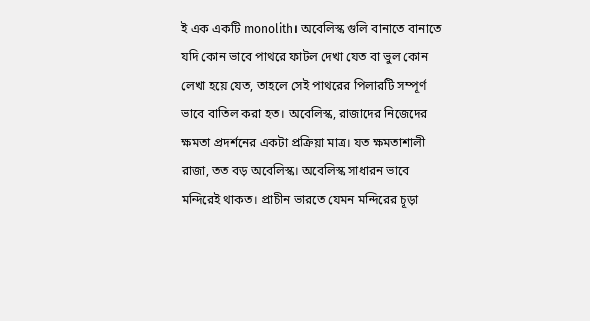ই এক একটি monolith। অবেলিস্ক গুলি বানাতে বানাতে যদি কোন ভাবে পাথরে ফাটল দেখা যেত বা ভুল কোন লেখা হয়ে যেত, তাহলে সেই পাথরের পিলারটি সম্পূর্ণ ভাবে বাতিল করা হত। অবেলিস্ক, রাজাদের নিজেদের ক্ষমতা প্রদর্শনের একটা প্রক্রিয়া মাত্র। যত ক্ষমতাশালী রাজা, তত বড় অবেলিস্ক। অবেলিস্ক সাধারন ভাবে মন্দিরেই থাকত। প্রাচীন ভারতে যেমন মন্দিরের চূড়া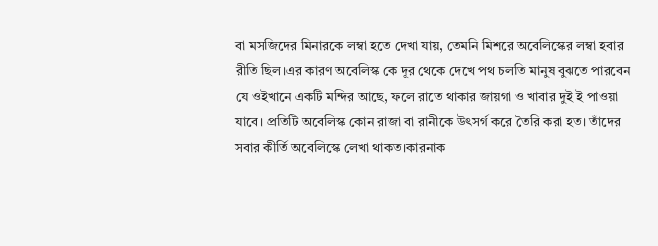বা মসজিদের মিনারকে লম্বা হতে দেখা যায়, তেমনি মিশরে অবেলিস্কের লম্বা হবার রীতি ছিল।এর কারণ অবেলিস্ক কে দূর থেকে দেখে পথ চলতি মানুষ বুঝতে পারবেন যে ওইখানে একটি মন্দির আছে, ফলে রাতে থাকার জায়গা ও খাবার দুই ই পাওয়া যাবে। প্রতিটি অবেলিস্ক কোন রাজা বা রানীকে উৎসর্গ করে তৈরি করা হত। তাঁদের সবার কীর্তি অবেলিস্কে লেখা থাকত।কারনাক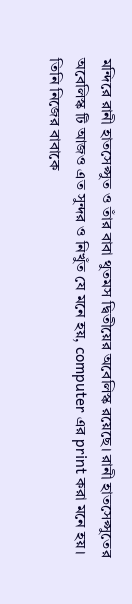মন্দিরে রানী হাতসেপ্সুত ও তাঁর বাবা থুতমস দ্বিতীয়ের অবেলিস্ক রয়েছে। রানী হাতসেপ্সুতের অবেলিস্ক টি আজও এত সুন্দর ও নিখুঁত যে মনে হয়, computer এর print করা মনে হয়। তিনি নিজের বাবাকে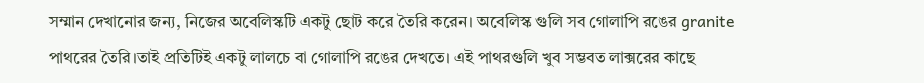সম্মান দেখানোর জন্য, নিজের অবেলিস্কটি একটু ছোট করে তৈরি করেন। অবেলিস্ক গুলি সব গোলাপি রঙের granite পাথরের তৈরি।তাই প্রতিটিই একটু লালচে বা গোলাপি রঙের দেখতে। এই পাথরগুলি খুব সম্ভবত লাক্সরের কাছে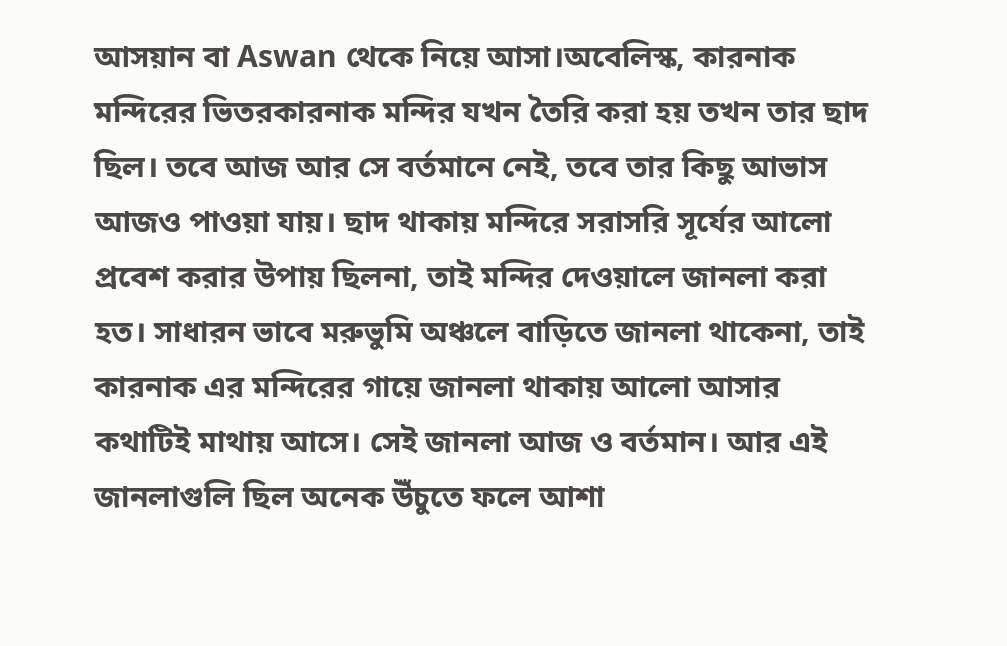আসয়ান বা Aswan থেকে নিয়ে আসা।অবেলিস্ক, কারনাক মন্দিরের ভিতরকারনাক মন্দির যখন তৈরি করা হয় তখন তার ছাদ ছিল। তবে আজ আর সে বর্তমানে নেই, তবে তার কিছু আভাস আজও পাওয়া যায়। ছাদ থাকায় মন্দিরে সরাসরি সূর্যের আলো প্রবেশ করার উপায় ছিলনা, তাই মন্দির দেওয়ালে জানলা করা হত। সাধারন ভাবে মরুভুমি অঞ্চলে বাড়িতে জানলা থাকেনা, তাই কারনাক এর মন্দিরের গায়ে জানলা থাকায় আলো আসার কথাটিই মাথায় আসে। সেই জানলা আজ ও বর্তমান। আর এই জানলাগুলি ছিল অনেক উঁচুতে ফলে আশা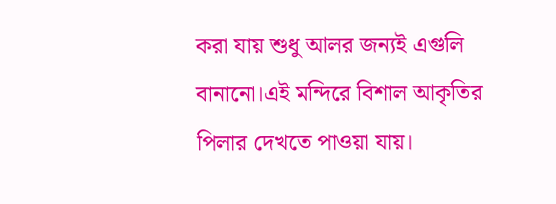করা যায় শুধু আলর জন্যই এগুলি বানানো।এই মন্দিরে বিশাল আকৃতির পিলার দেখতে পাওয়া যায়।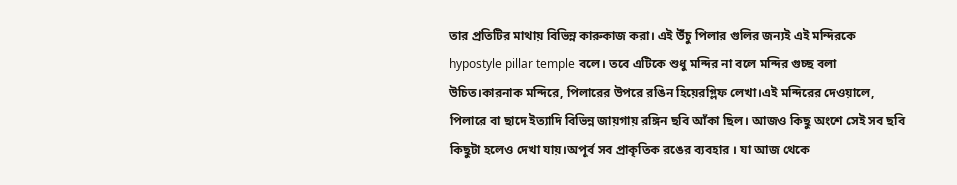তার প্রতিটির মাথায় বিভিন্ন কারুকাজ করা। এই উঁচু পিলার গুলির জন্যই এই মন্দিরকে hypostyle pillar temple বলে। তবে এটিকে শুধু মন্দির না বলে মন্দির গুচ্ছ বলা উচিত।কারনাক মন্দিরে, পিলারের উপরে রঙিন হিয়েরগ্লিফ লেখা।এই মন্দিরের দেওয়ালে, পিলারে বা ছাদে ইত্যাদি বিভিন্ন জায়গায় রঙ্গিন ছবি আঁকা ছিল। আজও কিছু অংশে সেই সব ছবি কিছুটা হলেও দেখা যায়।অপূর্ব সব প্রাকৃতিক রঙের ব্যবহার । যা আজ থেকে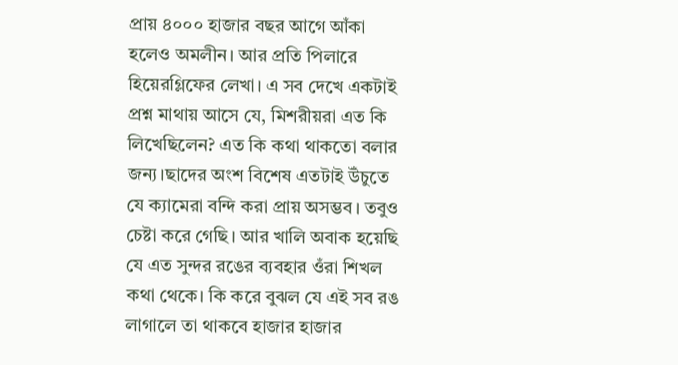প্রায় ৪০০০ হাজার বছর আগে আঁকা হলেও অমলীন। আর প্রতি পিলারে হিয়েরগ্লিফের লেখা। এ সব দেখে একটাই প্রশ্ন মাথায় আসে যে, মিশরীয়রা এত কি লিখেছিলেন? এত কি কথা থাকতো বলার জন্য।ছাদের অংশ বিশেষ এতটাই উঁচুতে যে ক্যামেরা বন্দি করা প্রায় অসম্ভব। তবুও চেষ্টা করে গেছি। আর খালি অবাক হয়েছি যে এত সুন্দর রঙের ব্যবহার ওঁরা শিখল কথা থেকে। কি করে বুঝল যে এই সব রঙ লাগালে তা থাকবে হাজার হাজার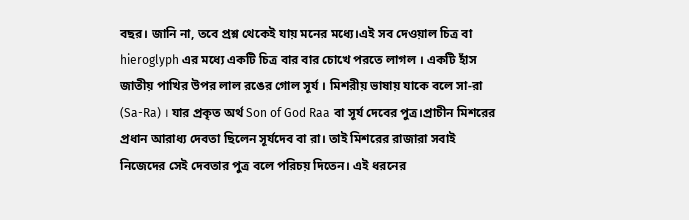বছর। জানি না, তবে প্রশ্ন থেকেই যায় মনের মধ্যে।এই সব দেওয়াল চিত্র বা hieroglyph এর মধ্যে একটি চিত্র বার বার চোখে পরতে লাগল । একটি হাঁস জাতীয় পাখির উপর লাল রঙের গোল সূর্য । মিশরীয় ভাষায় যাকে বলে সা-রা (Sa-Ra) । যার প্রকৃত অর্থ Son of God Raa বা সূর্য দেবের পুত্র।প্রাচীন মিশরের প্রধান আরাধ্য দেবতা ছিলেন সূর্যদেব বা রা। তাই মিশরের রাজারা সবাই নিজেদের সেই দেবতার পুত্র বলে পরিচয় দিতেন। এই ধরনের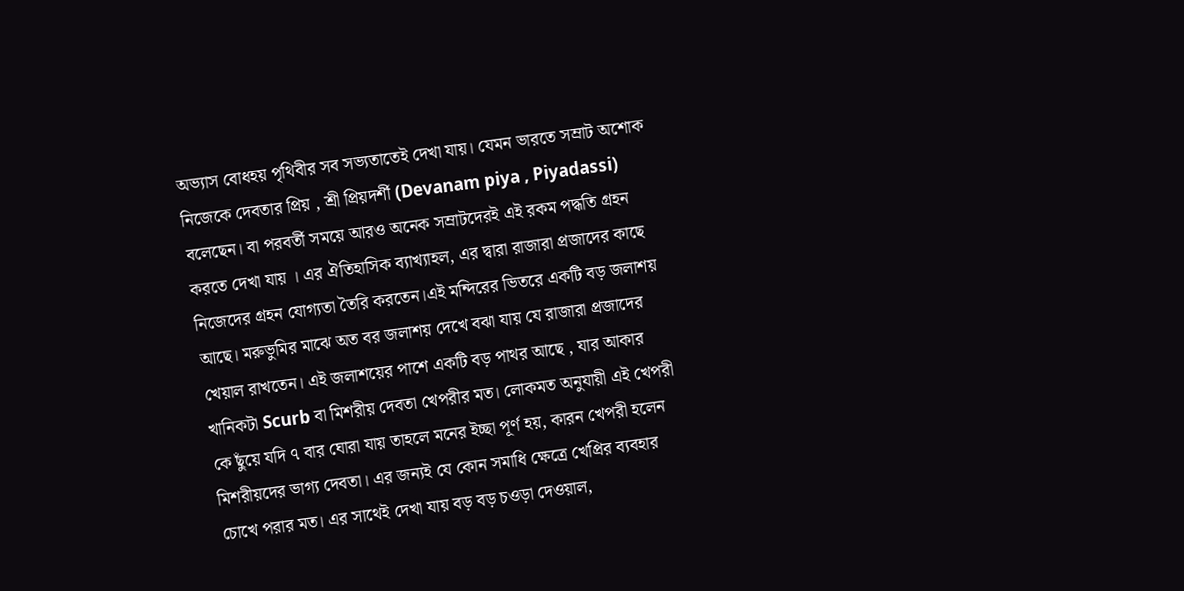অভ্যাস বোধহয় পৃথিবীর সব সভ্যতাতেই দেখা যায়। যেমন ভারতে সম্রাট অশোক নিজেকে দেবতার প্রিয় , শ্রী প্রিয়দর্শী (Devanam piya , Piyadassi) বলেছেন। বা পরবর্তী সময়ে আরও অনেক সম্রাটদেরই এই রকম পদ্ধতি গ্রহন করতে দেখা যায় । এর ঐতিহাসিক ব্যাখ্যাহল, এর দ্বারা রাজারা প্রজাদের কাছে নিজেদের গ্রহন যোগ্যতা তৈরি করতেন।এই মন্দিরের ভিতরে একটি বড় জলাশয় আছে। মরুভুমির মাঝে অত বর জলাশয় দেখে বঝা যায় যে রাজারা প্রজাদের খেয়াল রাখতেন। এই জলাশয়ের পাশে একটি বড় পাথর আছে , যার আকার খানিকটা Scurb বা মিশরীয় দেবতা খেপরীর মত। লোকমত অনুযায়ী এই খেপরী কে ছুঁয়ে যদি ৭ বার ঘোরা যায় তাহলে মনের ইচ্ছা পূর্ণ হয়, কারন খেপরী হলেন মিশরীয়দের ভাগ্য দেবতা। এর জন্যই যে কোন সমাধি ক্ষেত্রে খেপ্রির ব্যবহার চোখে পরার মত। এর সাথেই দেখা যায় বড় বড় চওড়া দেওয়াল,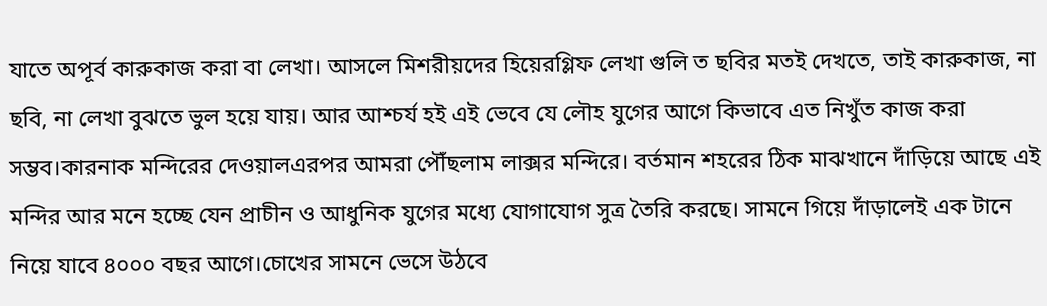যাতে অপূর্ব কারুকাজ করা বা লেখা। আসলে মিশরীয়দের হিয়েরগ্লিফ লেখা গুলি ত ছবির মতই দেখতে, তাই কারুকাজ, না ছবি, না লেখা বুঝতে ভুল হয়ে যায়। আর আশ্চর্য হই এই ভেবে যে লৌহ যুগের আগে কিভাবে এত নিখুঁত কাজ করা সম্ভব।কারনাক মন্দিরের দেওয়ালএরপর আমরা পৌঁছলাম লাক্সর মন্দিরে। বর্তমান শহরের ঠিক মাঝখানে দাঁড়িয়ে আছে এই মন্দির আর মনে হচ্ছে যেন প্রাচীন ও আধুনিক যুগের মধ্যে যোগাযোগ সুত্র তৈরি করছে। সামনে গিয়ে দাঁড়ালেই এক টানে নিয়ে যাবে ৪০০০ বছর আগে।চোখের সামনে ভেসে উঠবে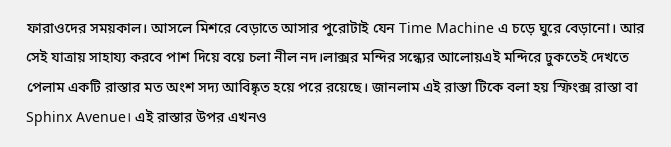ফারাওদের সময়কাল। আসলে মিশরে বেড়াতে আসার পুরোটাই যেন Time Machine এ চড়ে ঘুরে বেড়ানো। আর সেই যাত্রায় সাহায্য করবে পাশ দিয়ে বয়ে চলা নীল নদ।লাক্সর মন্দির সন্ধ্যের আলোয়এই মন্দিরে ঢুকতেই দেখতে পেলাম একটি রাস্তার মত অংশ সদ্য আবিষ্কৃত হয়ে পরে রয়েছে। জানলাম এই রাস্তা টিকে বলা হয় স্ফিংক্স রাস্তা বা Sphinx Avenue। এই রাস্তার উপর এখনও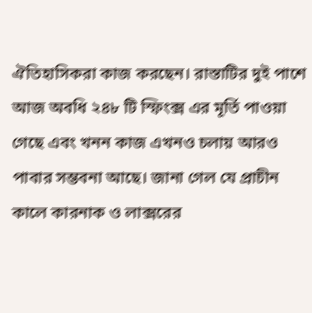ঐতিহাসিকরা কাজ করছেন। রাস্তাটির দুই পাশে আজ অবধি ২৪৮ টি স্ফিংক্স এর মূর্তি পাওয়া গেছে এবং খনন কাজ এখনও চলায় আরও পাবার সম্ভবনা আছে। জানা গেল যে প্রাচীন কালে কারনাক ও লাক্সরের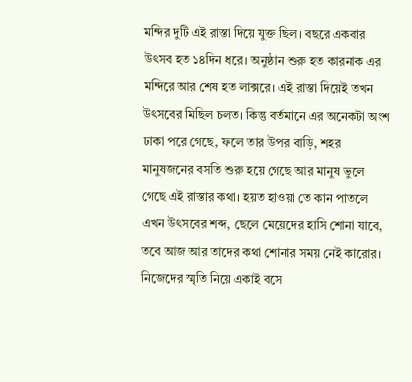মন্দির দুটি এই রাস্তা দিয়ে যুক্ত ছিল। বছরে একবার উৎসব হত ১৪দিন ধরে। অনুষ্ঠান শুরু হত কারনাক এর মন্দিরে আর শেষ হত লাক্সরে। এই রাস্তা দিয়েই তখন উৎসবের মিছিল চলত। কিন্তু বর্তমানে এর অনেকটা অংশ ঢাকা পরে গেছে, ফলে তার উপর বাড়ি, শহর মানুষজনের বসতি শুরু হয়ে গেছে আর মানুষ ভুলে গেছে এই রাস্তার কথা। হয়ত হাওয়া তে কান পাতলে এখন উৎসবের শব্দ, ছেলে মেয়েদের হাসি শোনা যাবে, তবে আজ আর তাদের কথা শোনার সময় নেই কারোর। নিজেদের স্মৃতি নিয়ে একাই বসে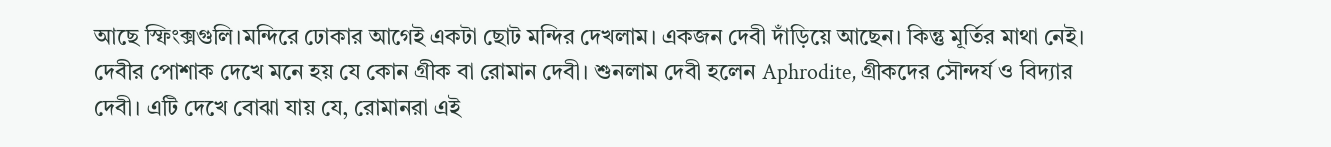আছে স্ফিংক্সগুলি।মন্দিরে ঢোকার আগেই একটা ছোট মন্দির দেখলাম। একজন দেবী দাঁড়িয়ে আছেন। কিন্তু মূর্তির মাথা নেই। দেবীর পোশাক দেখে মনে হয় যে কোন গ্রীক বা রোমান দেবী। শুনলাম দেবী হলেন Aphrodite, গ্রীকদের সৌন্দর্য ও বিদ্যার দেবী। এটি দেখে বোঝা যায় যে, রোমানরা এই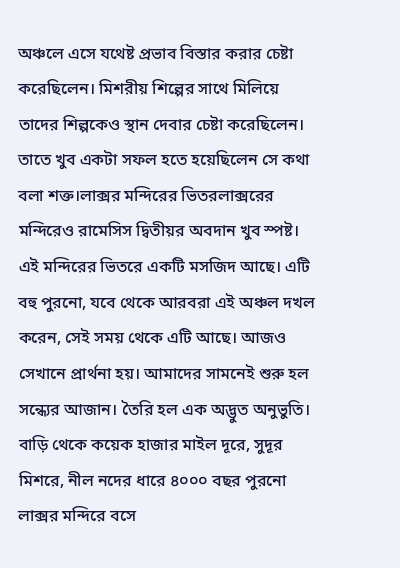অঞ্চলে এসে যথেষ্ট প্রভাব বিস্তার করার চেষ্টা করেছিলেন। মিশরীয় শিল্পের সাথে মিলিয়ে তাদের শিল্পকেও স্থান দেবার চেষ্টা করেছিলেন। তাতে খুব একটা সফল হতে হয়েছিলেন সে কথা বলা শক্ত।লাক্সর মন্দিরের ভিতরলাক্সরের মন্দিরেও রামেসিস দ্বিতীয়র অবদান খুব স্পষ্ট। এই মন্দিরের ভিতরে একটি মসজিদ আছে। এটি বহু পুরনো, যবে থেকে আরবরা এই অঞ্চল দখল করেন, সেই সময় থেকে এটি আছে। আজও সেখানে প্রার্থনা হয়। আমাদের সামনেই শুরু হল সন্ধ্যের আজান। তৈরি হল এক অদ্ভুত অনুভুতি। বাড়ি থেকে কয়েক হাজার মাইল দূরে, সুদূর মিশরে, নীল নদের ধারে ৪০০০ বছর পুরনো লাক্সর মন্দিরে বসে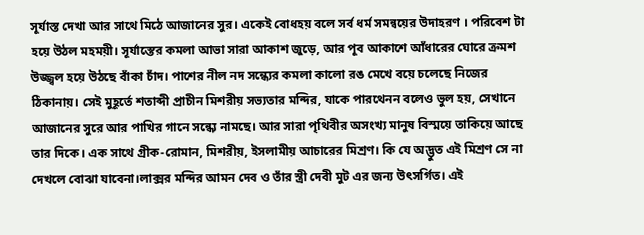সূর্যাস্ত দেখা আর সাথে মিঠে আজানের সুর। একেই বোধহয় বলে সর্ব ধর্ম সমন্বয়ের উদাহরণ । পরিবেশ টা হয়ে উঠল মহময়ী। সূর্যাস্তের কমলা আভা সারা আকাশ জুড়ে, আর পূব আকাশে আঁধারের ঘোরে ক্রমশ উজ্জ্বল হয়ে উঠছে বাঁকা চাঁদ। পাশের নীল নদ সন্ধ্যের কমলা কালো রঙ মেখে বয়ে চলেছে নিজের ঠিকানায়। সেই মুহূর্তে শতাব্দী প্রাচীন মিশরীয় সভ্যতার মন্দির, যাকে পারথেনন বলেও ভুল হয়, সেখানে আজানের সুরে আর পাখির গানে সন্ধ্যে নামছে। আর সারা পৃথিবীর অসংখ্য মানুষ বিস্ময়ে তাকিয়ে আছে তার দিকে। এক সাথে গ্রীক-রোমান, মিশরীয়, ইসলামীয় আচারের মিশ্রণ। কি যে অদ্ভুত এই মিশ্রণ সে না দেখলে বোঝা যাবেনা।লাক্সর মন্দির আমন দেব ও তাঁর স্ত্রী দেবী মুট এর জন্য উৎসর্গিত। এই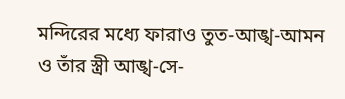মন্দিরের মধ্যে ফারাও তুত-আঙ্খ-আমন ও তাঁর স্ত্রী আঙ্খ-সে-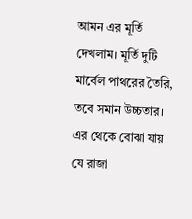আমন এর মূর্তি দেখলাম। মূর্তি দুটি মার্বেল পাথরের তৈরি, তবে সমান উচ্চতার। এর থেকে বোঝা যায় যে রাজা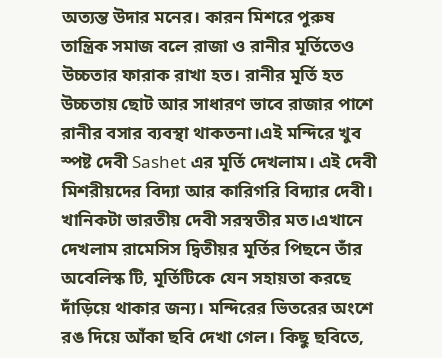অত্যন্ত উদার মনের। কারন মিশরে পুরুষ তান্ত্রিক সমাজ বলে রাজা ও রানীর মূর্তিতেও উচ্চতার ফারাক রাখা হত। রানীর মূর্তি হত উচ্চতায় ছোট আর সাধারণ ভাবে রাজার পাশে রানীর বসার ব্যবস্থা থাকতনা।এই মন্দিরে খুব স্পষ্ট দেবী Sashet এর মূর্তি দেখলাম। এই দেবী মিশরীয়দের বিদ্যা আর কারিগরি বিদ্যার দেবী। খানিকটা ভারতীয় দেবী সরস্বতীর মত।এখানে দেখলাম রামেসিস দ্বিতীয়র মূর্তির পিছনে তাঁর অবেলিস্ক টি, মূর্তিটিকে যেন সহায়তা করছে দাঁড়িয়ে থাকার জন্য। মন্দিরের ভিতরের অংশে রঙ দিয়ে আঁকা ছবি দেখা গেল। কিছু ছবিতে,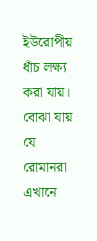ইউরোপীয় ধাঁচ লক্ষ্য করা যায়। বোঝা যায় যে রোমানরা এখানে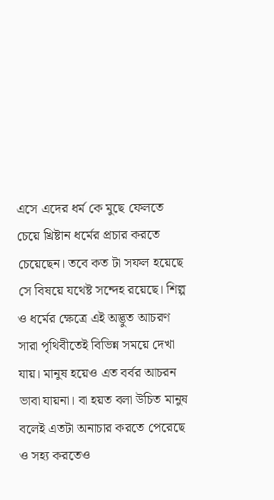এসে এদের ধর্ম কে মুছে ফেলতে চেয়ে খ্রিষ্টান ধর্মের প্রচার করতে চেয়েছেন। তবে কত টা সফল হয়েছে সে বিষয়ে যথেষ্ট সন্দেহ রয়েছে। শিল্প ও ধর্মের ক্ষেত্রে এই অদ্ভুত আচরণ সারা পৃথিবীতেই বিভিন্ন সময়ে দেখা যায়। মানুষ হয়েও এত বর্বর আচরন ভাবা যায়না। বা হয়ত বলা উচিত মানুষ বলেই এতটা অনাচার করতে পেরেছে ও সহ্য করতেও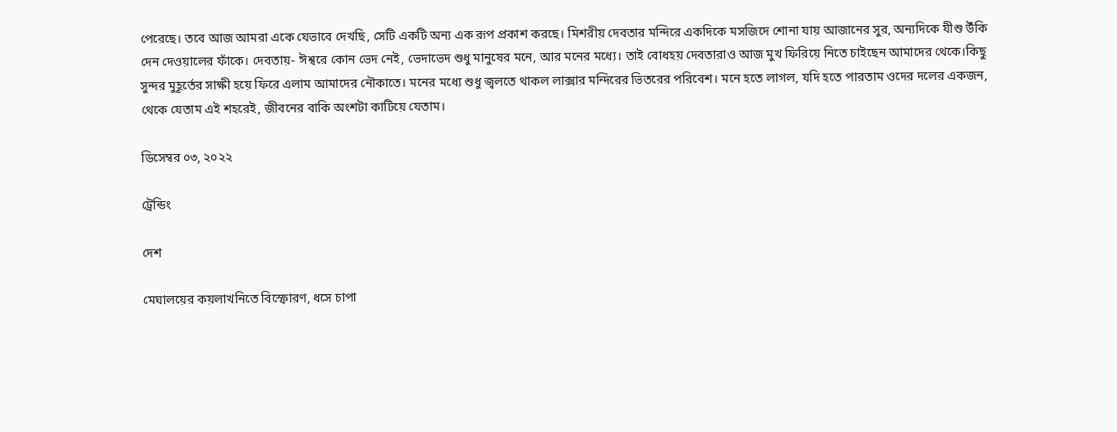পেরেছে। তবে আজ আমরা একে যেভাবে দেখছি, সেটি একটি অন্য এক রূপ প্রকাশ করছে। মিশরীয় দেবতার মন্দিরে একদিকে মসজিদে শোনা যায় আজানের সুর, অন্যদিকে যীশু উঁকি দেন দেওয়ালের ফাঁকে। দেবতায়- ঈশ্বরে কোন ভেদ নেই, ভেদাভেদ শুধু মানুষের মনে, আর মনের মধ্যে। তাই বোধহয় দেবতারাও আজ মুখ ফিরিয়ে নিতে চাইছেন আমাদের থেকে।কিছু সুন্দর মুহূর্তের সাক্ষী হয়ে ফিরে এলাম আমাদের নৌকাতে। মনের মধ্যে শুধু জ্বলতে থাকল লাক্সার মন্দিরের ভিতরের পরিবেশ। মনে হতে লাগল, যদি হতে পারতাম ওদের দলের একজন, থেকে যেতাম এই শহরেই, জীবনের বাকি অংশটা কাটিয়ে যেতাম।

ডিসেম্বর ০৩, ২০২২

ট্রেন্ডিং

দেশ

মেঘালয়ের কয়লাখনিতে বিস্ফোরণ, ধসে চাপা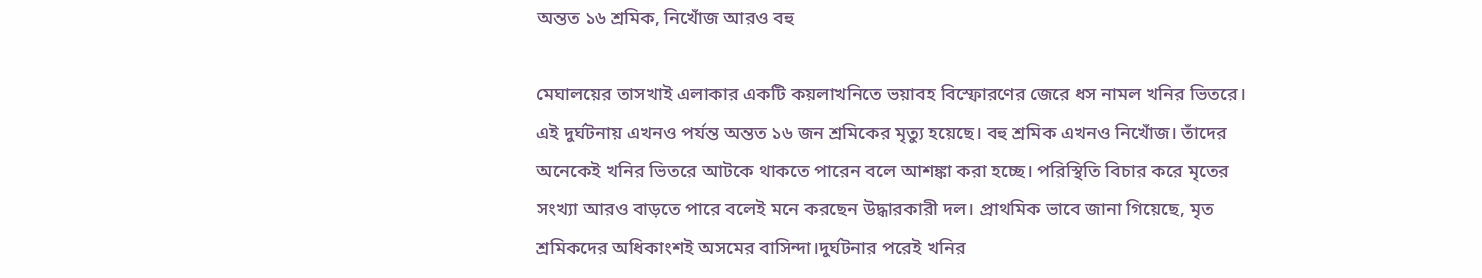অন্তত ১৬ শ্রমিক, নিখোঁজ আরও বহু

মেঘালয়ের তাসখাই এলাকার একটি কয়লাখনিতে ভয়াবহ বিস্ফোরণের জেরে ধস নামল খনির ভিতরে। এই দুর্ঘটনায় এখনও পর্যন্ত অন্তত ১৬ জন শ্রমিকের মৃত্যু হয়েছে। বহু শ্রমিক এখনও নিখোঁজ। তাঁদের অনেকেই খনির ভিতরে আটকে থাকতে পারেন বলে আশঙ্কা করা হচ্ছে। পরিস্থিতি বিচার করে মৃতের সংখ্যা আরও বাড়তে পারে বলেই মনে করছেন উদ্ধারকারী দল। প্রাথমিক ভাবে জানা গিয়েছে, মৃত শ্রমিকদের অধিকাংশই অসমের বাসিন্দা।দুর্ঘটনার পরেই খনির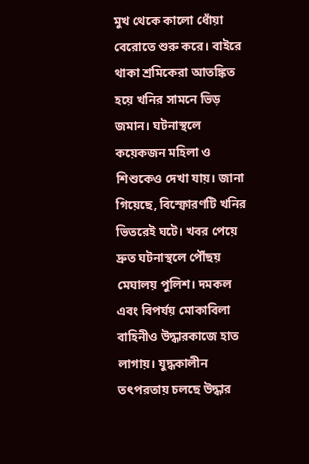মুখ থেকে কালো ধোঁয়া বেরোতে শুরু করে। বাইরে থাকা শ্রমিকেরা আতঙ্কিত হয়ে খনির সামনে ভিড় জমান। ঘটনাস্থলে কয়েকজন মহিলা ও শিশুকেও দেখা যায়। জানা গিয়েছে, বিস্ফোরণটি খনির ভিতরেই ঘটে। খবর পেয়ে দ্রুত ঘটনাস্থলে পৌঁছয় মেঘালয় পুলিশ। দমকল এবং বিপর্যয় মোকাবিলা বাহিনীও উদ্ধারকাজে হাত লাগায়। যুদ্ধকালীন তৎপরতায় চলছে উদ্ধার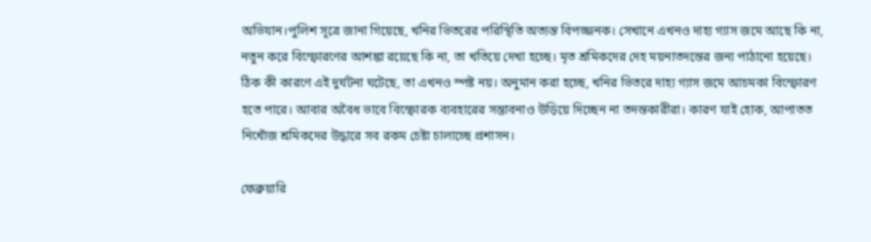অভিযান।পুলিশ সূত্রে জানা গিয়েছে, খনির ভিতরের পরিস্থিতি অত্যন্ত বিপজ্জনক। সেখানে এখনও দাহ্য গ্যাস জমে আছে কি না, নতুন করে বিস্ফোরণের আশঙ্কা রয়েছে কি না, তা খতিয়ে দেখা হচ্ছে। মৃত শ্রমিকদের দেহ ময়নাতদন্তের জন্য পাঠানো হয়েছে। ঠিক কী কারণে এই দুর্ঘটনা ঘটেছে, তা এখনও স্পষ্ট নয়। অনুমান করা হচ্ছে, খনির ভিতরে দাহ্য গ্যাস জমে আচমকা বিস্ফোরণ হতে পারে। আবার অবৈধ ভাবে বিস্ফোরক ব্যবহারের সম্ভাবনাও উড়িয়ে দিচ্ছেন না তদন্তকারীরা। কারণ যাই হোক, আপাতত নিখোঁজ শ্রমিকদের উদ্ধারে সব রকম চেষ্টা চালাচ্ছে প্রশাসন।

ফেব্রুয়ারি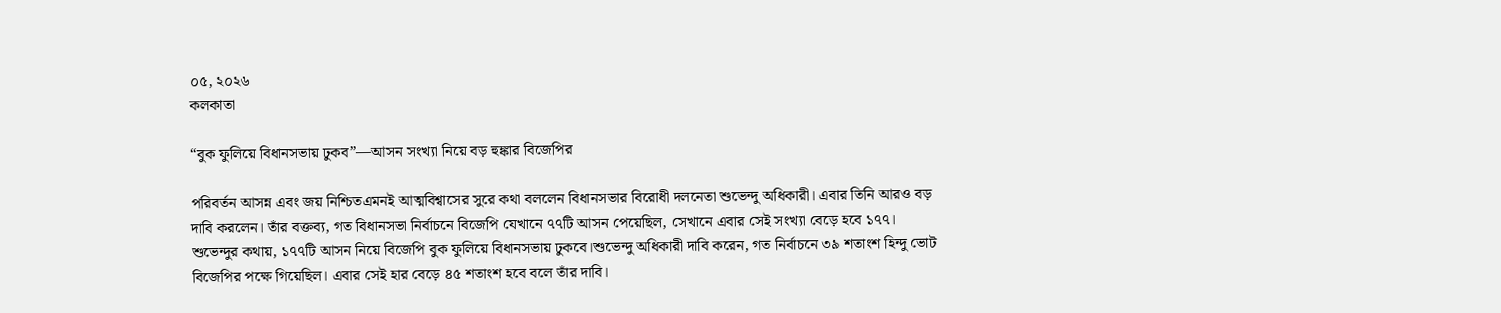০৫, ২০২৬
কলকাতা

“বুক ফুলিয়ে বিধানসভায় ঢুকব”—আসন সংখ্যা নিয়ে বড় হুঙ্কার বিজেপির

পরিবর্তন আসন্ন এবং জয় নিশ্চিতএমনই আত্মবিশ্বাসের সুরে কথা বললেন বিধানসভার বিরোধী দলনেতা শুভেন্দু অধিকারী। এবার তিনি আরও বড় দাবি করলেন। তাঁর বক্তব্য, গত বিধানসভা নির্বাচনে বিজেপি যেখানে ৭৭টি আসন পেয়েছিল, সেখানে এবার সেই সংখ্যা বেড়ে হবে ১৭৭। শুভেন্দুর কথায়, ১৭৭টি আসন নিয়ে বিজেপি বুক ফুলিয়ে বিধানসভায় ঢুকবে।শুভেন্দু অধিকারী দাবি করেন, গত নির্বাচনে ৩৯ শতাংশ হিন্দু ভোট বিজেপির পক্ষে গিয়েছিল। এবার সেই হার বেড়ে ৪৫ শতাংশ হবে বলে তাঁর দাবি।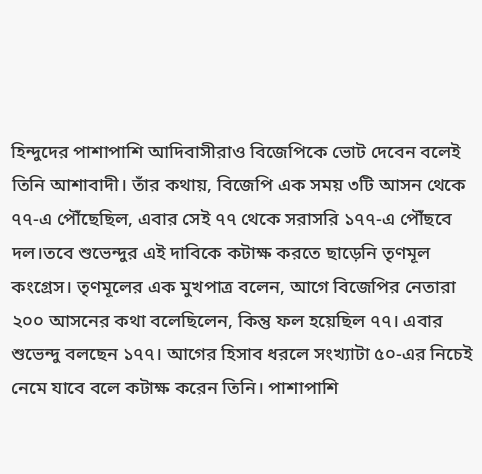হিন্দুদের পাশাপাশি আদিবাসীরাও বিজেপিকে ভোট দেবেন বলেই তিনি আশাবাদী। তাঁর কথায়, বিজেপি এক সময় ৩টি আসন থেকে ৭৭-এ পৌঁছেছিল, এবার সেই ৭৭ থেকে সরাসরি ১৭৭-এ পৌঁছবে দল।তবে শুভেন্দুর এই দাবিকে কটাক্ষ করতে ছাড়েনি তৃণমূল কংগ্রেস। তৃণমূলের এক মুখপাত্র বলেন, আগে বিজেপির নেতারা ২০০ আসনের কথা বলেছিলেন, কিন্তু ফল হয়েছিল ৭৭। এবার শুভেন্দু বলছেন ১৭৭। আগের হিসাব ধরলে সংখ্যাটা ৫০-এর নিচেই নেমে যাবে বলে কটাক্ষ করেন তিনি। পাশাপাশি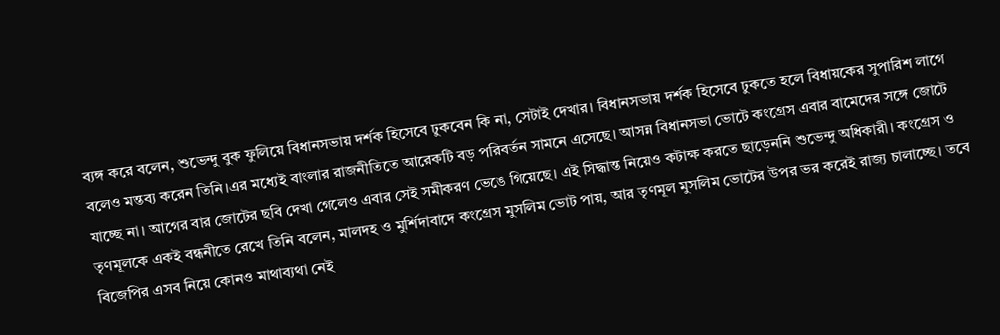ব্যঙ্গ করে বলেন, শুভেন্দু বুক ফুলিয়ে বিধানসভায় দর্শক হিসেবে ঢুকবেন কি না, সেটাই দেখার। বিধানসভায় দর্শক হিসেবে ঢুকতে হলে বিধায়কের সুপারিশ লাগে বলেও মন্তব্য করেন তিনি।এর মধ্যেই বাংলার রাজনীতিতে আরেকটি বড় পরিবর্তন সামনে এসেছে। আসন্ন বিধানসভা ভোটে কংগ্রেস এবার বামেদের সঙ্গে জোটে যাচ্ছে না। আগের বার জোটের ছবি দেখা গেলেও এবার সেই সমীকরণ ভেঙে গিয়েছে। এই সিদ্ধান্ত নিয়েও কটাক্ষ করতে ছাড়েননি শুভেন্দু অধিকারী। কংগ্রেস ও তৃণমূলকে একই বন্ধনীতে রেখে তিনি বলেন, মালদহ ও মুর্শিদাবাদে কংগ্রেস মুসলিম ভোট পায়, আর তৃণমূল মুসলিম ভোটের উপর ভর করেই রাজ্য চালাচ্ছে। তবে বিজেপির এসব নিয়ে কোনও মাথাব্যথা নেই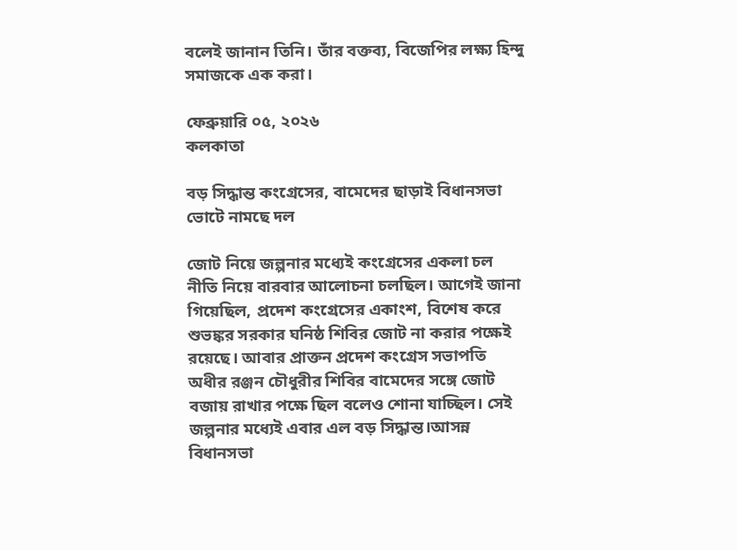বলেই জানান তিনি। তাঁর বক্তব্য, বিজেপির লক্ষ্য হিন্দু সমাজকে এক করা।

ফেব্রুয়ারি ০৫, ২০২৬
কলকাতা

বড় সিদ্ধান্ত কংগ্রেসের, বামেদের ছাড়াই বিধানসভা ভোটে নামছে দল

জোট নিয়ে জল্পনার মধ্যেই কংগ্রেসের একলা চল নীতি নিয়ে বারবার আলোচনা চলছিল। আগেই জানা গিয়েছিল, প্রদেশ কংগ্রেসের একাংশ, বিশেষ করে শুভঙ্কর সরকার ঘনিষ্ঠ শিবির জোট না করার পক্ষেই রয়েছে। আবার প্রাক্তন প্রদেশ কংগ্রেস সভাপতি অধীর রঞ্জন চৌধুরীর শিবির বামেদের সঙ্গে জোট বজায় রাখার পক্ষে ছিল বলেও শোনা যাচ্ছিল। সেই জল্পনার মধ্যেই এবার এল বড় সিদ্ধান্ত।আসন্ন বিধানসভা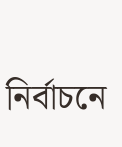নির্বাচনে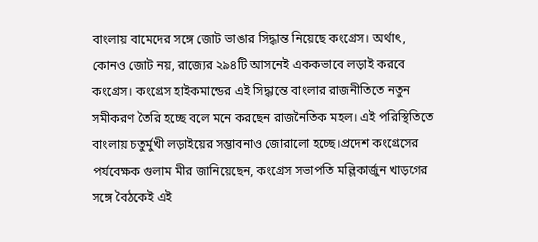বাংলায় বামেদের সঙ্গে জোট ভাঙার সিদ্ধান্ত নিয়েছে কংগ্রেস। অর্থাৎ, কোনও জোট নয়, রাজ্যের ২৯৪টি আসনেই এককভাবে লড়াই করবে কংগ্রেস। কংগ্রেস হাইকমান্ডের এই সিদ্ধান্তে বাংলার রাজনীতিতে নতুন সমীকরণ তৈরি হচ্ছে বলে মনে করছেন রাজনৈতিক মহল। এই পরিস্থিতিতে বাংলায় চতুর্মুখী লড়াইয়ের সম্ভাবনাও জোরালো হচ্ছে।প্রদেশ কংগ্রেসের পর্যবেক্ষক গুলাম মীর জানিয়েছেন, কংগ্রেস সভাপতি মল্লিকার্জুন খাড়গের সঙ্গে বৈঠকেই এই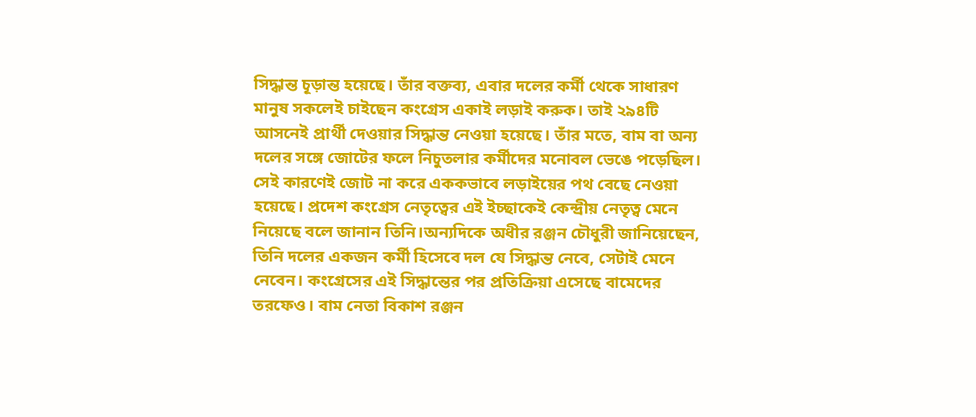সিদ্ধান্ত চূড়ান্ত হয়েছে। তাঁর বক্তব্য, এবার দলের কর্মী থেকে সাধারণ মানুষ সকলেই চাইছেন কংগ্রেস একাই লড়াই করুক। তাই ২৯৪টি আসনেই প্রার্থী দেওয়ার সিদ্ধান্ত নেওয়া হয়েছে। তাঁর মতে, বাম বা অন্য দলের সঙ্গে জোটের ফলে নিচুতলার কর্মীদের মনোবল ভেঙে পড়েছিল। সেই কারণেই জোট না করে এককভাবে লড়াইয়ের পথ বেছে নেওয়া হয়েছে। প্রদেশ কংগ্রেস নেতৃত্বের এই ইচ্ছাকেই কেন্দ্রীয় নেতৃত্ব মেনে নিয়েছে বলে জানান তিনি।অন্যদিকে অধীর রঞ্জন চৌধুরী জানিয়েছেন, তিনি দলের একজন কর্মী হিসেবে দল যে সিদ্ধান্ত নেবে, সেটাই মেনে নেবেন। কংগ্রেসের এই সিদ্ধান্তের পর প্রতিক্রিয়া এসেছে বামেদের তরফেও। বাম নেতা বিকাশ রঞ্জন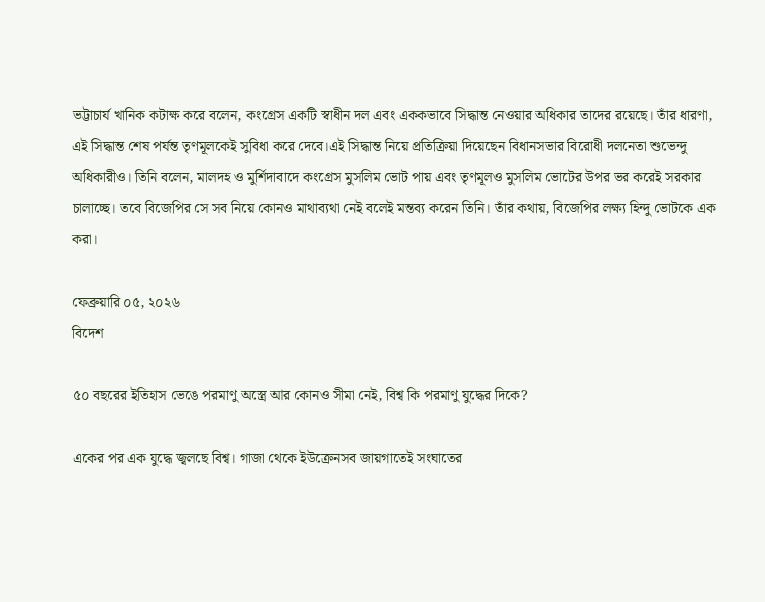ভট্টাচার্য খানিক কটাক্ষ করে বলেন, কংগ্রেস একটি স্বাধীন দল এবং এককভাবে সিদ্ধান্ত নেওয়ার অধিকার তাদের রয়েছে। তাঁর ধারণা, এই সিদ্ধান্ত শেষ পর্যন্ত তৃণমূলকেই সুবিধা করে দেবে।এই সিদ্ধান্ত নিয়ে প্রতিক্রিয়া দিয়েছেন বিধানসভার বিরোধী দলনেতা শুভেন্দু অধিকারীও। তিনি বলেন, মালদহ ও মুর্শিদাবাদে কংগ্রেস মুসলিম ভোট পায় এবং তৃণমূলও মুসলিম ভোটের উপর ভর করেই সরকার চালাচ্ছে। তবে বিজেপির সে সব নিয়ে কোনও মাথাব্যথা নেই বলেই মন্তব্য করেন তিনি। তাঁর কথায়, বিজেপির লক্ষ্য হিন্দু ভোটকে এক করা।

ফেব্রুয়ারি ০৫, ২০২৬
বিদেশ

৫০ বছরের ইতিহাস ভেঙে পরমাণু অস্ত্রে আর কোনও সীমা নেই, বিশ্ব কি পরমাণু যুদ্ধের দিকে?

একের পর এক যুদ্ধে জ্বলছে বিশ্ব। গাজা থেকে ইউক্রেনসব জায়গাতেই সংঘাতের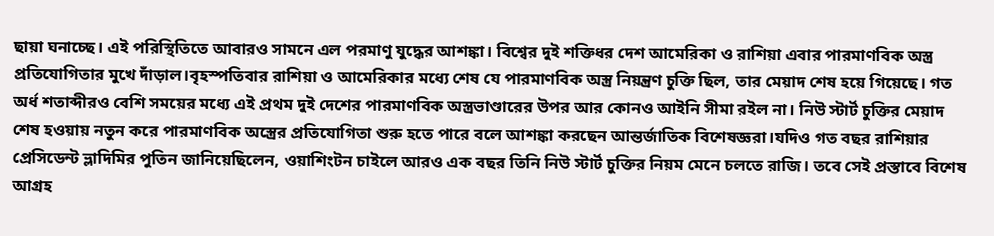ছায়া ঘনাচ্ছে। এই পরিস্থিতিতে আবারও সামনে এল পরমাণু যুদ্ধের আশঙ্কা। বিশ্বের দুই শক্তিধর দেশ আমেরিকা ও রাশিয়া এবার পারমাণবিক অস্ত্র প্রতিযোগিতার মুখে দাঁড়াল।বৃহস্পতিবার রাশিয়া ও আমেরিকার মধ্যে শেষ যে পারমাণবিক অস্ত্র নিয়ন্ত্রণ চুক্তি ছিল, তার মেয়াদ শেষ হয়ে গিয়েছে। গত অর্ধ শতাব্দীরও বেশি সময়ের মধ্যে এই প্রথম দুই দেশের পারমাণবিক অস্ত্রভাণ্ডারের উপর আর কোনও আইনি সীমা রইল না। নিউ স্টার্ট চুক্তির মেয়াদ শেষ হওয়ায় নতুন করে পারমাণবিক অস্ত্রের প্রতিযোগিতা শুরু হতে পারে বলে আশঙ্কা করছেন আন্তর্জাতিক বিশেষজ্ঞরা।যদিও গত বছর রাশিয়ার প্রেসিডেন্ট ভ্লাদিমির পুতিন জানিয়েছিলেন, ওয়াশিংটন চাইলে আরও এক বছর তিনি নিউ স্টার্ট চুক্তির নিয়ম মেনে চলতে রাজি। তবে সেই প্রস্তাবে বিশেষ আগ্রহ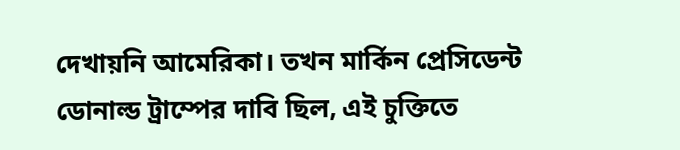দেখায়নি আমেরিকা। তখন মার্কিন প্রেসিডেন্ট ডোনাল্ড ট্রাম্পের দাবি ছিল, এই চুক্তিতে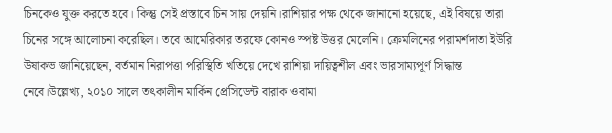চিনকেও যুক্ত করতে হবে। কিন্তু সেই প্রস্তাবে চিন সায় দেয়নি।রাশিয়ার পক্ষ থেকে জানানো হয়েছে, এই বিষয়ে তারা চিনের সঙ্গে আলোচনা করেছিল। তবে আমেরিকার তরফে কোনও স্পষ্ট উত্তর মেলেনি। ক্রেমলিনের পরামর্শদাতা ইউরি উষাকভ জানিয়েছেন, বর্তমান নিরাপত্তা পরিস্থিতি খতিয়ে দেখে রাশিয়া দায়িত্বশীল এবং ভারসাম্যপূর্ণ সিদ্ধান্ত নেবে।উল্লেখ্য, ২০১০ সালে তৎকালীন মার্কিন প্রেসিডেন্ট বারাক ওবামা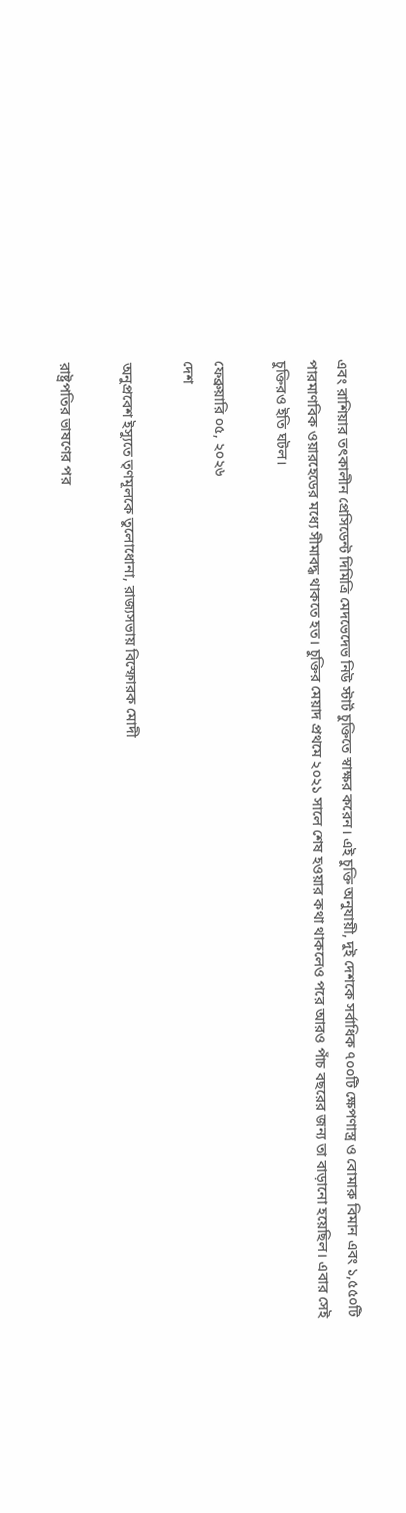এবং রাশিয়ার তৎকালীন প্রেসিডেন্ট দিমিত্রি মেদভেদেভ নিউ স্টার্ট চুক্তিতে স্বাক্ষর করেন। এই চুক্তি অনুযায়ী, দুই দেশকে সর্বাধিক ৭০০টি ক্ষেপণাস্ত্র ও বোমারু বিমান এবং ১,৫৫০টি পারমাণবিক ওয়ারহেডের মধ্যে সীমাবদ্ধ থাকতে হত। চুক্তির মেয়াদ প্রথমে ২০২১ সালে শেষ হওয়ার কথা থাকলেও পরে আরও পাঁচ বছরের জন্য তা বাড়ানো হয়েছিল। এবার সেই চুক্তিরও ইতি ঘটল।

ফেব্রুয়ারি ০৫, ২০২৬
দেশ

অনুপ্রবেশ ইস্যুতে তৃণমূলকে তুলোধোনা, রাজ্যসভায় বিস্ফোরক মোদী

রাষ্ট্রপতির ভাষণের পর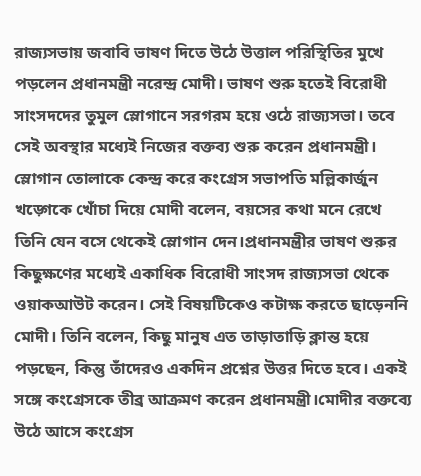রাজ্যসভায় জবাবি ভাষণ দিতে উঠে উত্তাল পরিস্থিতির মুখে পড়লেন প্রধানমন্ত্রী নরেন্দ্র মোদী। ভাষণ শুরু হতেই বিরোধী সাংসদদের তুমুল স্লোগানে সরগরম হয়ে ওঠে রাজ্যসভা। তবে সেই অবস্থার মধ্যেই নিজের বক্তব্য শুরু করেন প্রধানমন্ত্রী। স্লোগান তোলাকে কেন্দ্র করে কংগ্রেস সভাপতি মল্লিকার্জুন খড়্গেকে খোঁচা দিয়ে মোদী বলেন, বয়সের কথা মনে রেখে তিনি যেন বসে থেকেই স্লোগান দেন।প্রধানমন্ত্রীর ভাষণ শুরুর কিছুক্ষণের মধ্যেই একাধিক বিরোধী সাংসদ রাজ্যসভা থেকে ওয়াকআউট করেন। সেই বিষয়টিকেও কটাক্ষ করতে ছাড়েননি মোদী। তিনি বলেন, কিছু মানুষ এত তাড়াতাড়ি ক্লান্ত হয়ে পড়ছেন, কিন্তু তাঁদেরও একদিন প্রশ্নের উত্তর দিতে হবে। একই সঙ্গে কংগ্রেসকে তীব্র আক্রমণ করেন প্রধানমন্ত্রী।মোদীর বক্তব্যে উঠে আসে কংগ্রেস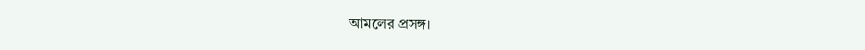আমলের প্রসঙ্গ।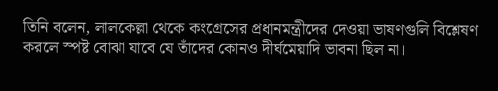তিনি বলেন, লালকেল্লা থেকে কংগ্রেসের প্রধানমন্ত্রীদের দেওয়া ভাষণগুলি বিশ্লেষণ করলে স্পষ্ট বোঝা যাবে যে তাঁদের কোনও দীর্ঘমেয়াদি ভাবনা ছিল না।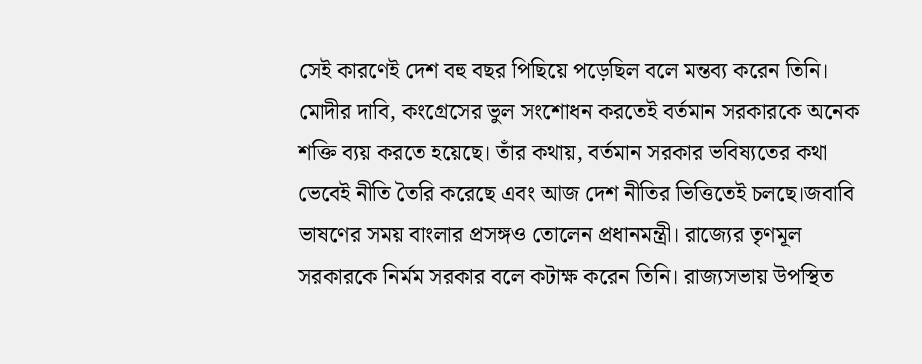সেই কারণেই দেশ বহু বছর পিছিয়ে পড়েছিল বলে মন্তব্য করেন তিনি। মোদীর দাবি, কংগ্রেসের ভুল সংশোধন করতেই বর্তমান সরকারকে অনেক শক্তি ব্যয় করতে হয়েছে। তাঁর কথায়, বর্তমান সরকার ভবিষ্যতের কথা ভেবেই নীতি তৈরি করেছে এবং আজ দেশ নীতির ভিত্তিতেই চলছে।জবাবি ভাষণের সময় বাংলার প্রসঙ্গও তোলেন প্রধানমন্ত্রী। রাজ্যের তৃণমূল সরকারকে নির্মম সরকার বলে কটাক্ষ করেন তিনি। রাজ্যসভায় উপস্থিত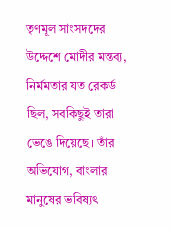তৃণমূল সাংসদদের উদ্দেশে মোদীর মন্তব্য, নির্মমতার যত রেকর্ড ছিল, সবকিছুই তারা ভেঙে দিয়েছে। তাঁর অভিযোগ, বাংলার মানুষের ভবিষ্যৎ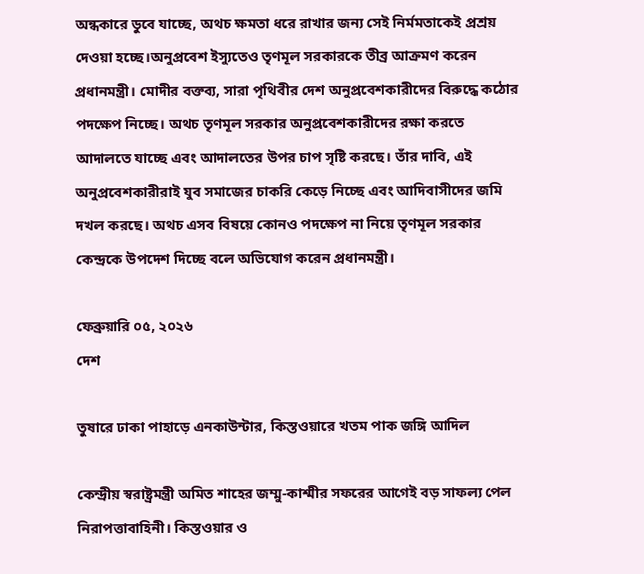অন্ধকারে ডুবে যাচ্ছে, অথচ ক্ষমতা ধরে রাখার জন্য সেই নির্মমতাকেই প্রশ্রয় দেওয়া হচ্ছে।অনুপ্রবেশ ইস্যুতেও তৃণমূল সরকারকে তীব্র আক্রমণ করেন প্রধানমন্ত্রী। মোদীর বক্তব্য, সারা পৃথিবীর দেশ অনুপ্রবেশকারীদের বিরুদ্ধে কঠোর পদক্ষেপ নিচ্ছে। অথচ তৃণমূল সরকার অনুপ্রবেশকারীদের রক্ষা করতে আদালতে যাচ্ছে এবং আদালতের উপর চাপ সৃষ্টি করছে। তাঁর দাবি, এই অনুপ্রবেশকারীরাই যুব সমাজের চাকরি কেড়ে নিচ্ছে এবং আদিবাসীদের জমি দখল করছে। অথচ এসব বিষয়ে কোনও পদক্ষেপ না নিয়ে তৃণমূল সরকার কেন্দ্রকে উপদেশ দিচ্ছে বলে অভিযোগ করেন প্রধানমন্ত্রী।

ফেব্রুয়ারি ০৫, ২০২৬
দেশ

তুষারে ঢাকা পাহাড়ে এনকাউন্টার, কিস্তওয়ারে খতম পাক জঙ্গি আদিল

কেন্দ্রীয় স্বরাষ্ট্রমন্ত্রী অমিত শাহের জম্মু-কাশ্মীর সফরের আগেই বড় সাফল্য পেল নিরাপত্তাবাহিনী। কিস্তওয়ার ও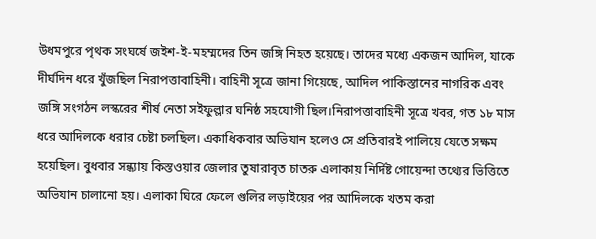উধমপুরে পৃথক সংঘর্ষে জইশ-ই-মহম্মদের তিন জঙ্গি নিহত হয়েছে। তাদের মধ্যে একজন আদিল, যাকে দীর্ঘদিন ধরে খুঁজছিল নিরাপত্তাবাহিনী। বাহিনী সূত্রে জানা গিয়েছে, আদিল পাকিস্তানের নাগরিক এবং জঙ্গি সংগঠন লস্করের শীর্ষ নেতা সইফুল্লার ঘনিষ্ঠ সহযোগী ছিল।নিরাপত্তাবাহিনী সূত্রে খবর, গত ১৮ মাস ধরে আদিলকে ধরার চেষ্টা চলছিল। একাধিকবার অভিযান হলেও সে প্রতিবারই পালিয়ে যেতে সক্ষম হয়েছিল। বুধবার সন্ধ্যায় কিস্তওয়ার জেলার তুষারাবৃত চাতরু এলাকায় নির্দিষ্ট গোয়েন্দা তথ্যের ভিত্তিতে অভিযান চালানো হয়। এলাকা ঘিরে ফেলে গুলির লড়াইয়ের পর আদিলকে খতম করা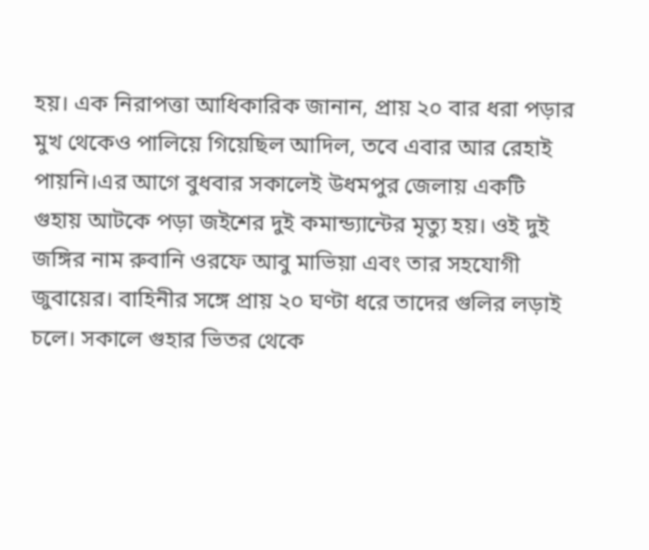হয়। এক নিরাপত্তা আধিকারিক জানান, প্রায় ২০ বার ধরা পড়ার মুখ থেকেও পালিয়ে গিয়েছিল আদিল, তবে এবার আর রেহাই পায়নি।এর আগে বুধবার সকালেই উধমপুর জেলায় একটি গুহায় আটকে পড়া জইশের দুই কমান্ড্যান্টের মৃত্যু হয়। ওই দুই জঙ্গির নাম রুবানি ওরফে আবু মাভিয়া এবং তার সহযোগী জুবায়ের। বাহিনীর সঙ্গে প্রায় ২০ ঘণ্টা ধরে তাদের গুলির লড়াই চলে। সকালে গুহার ভিতর থেকে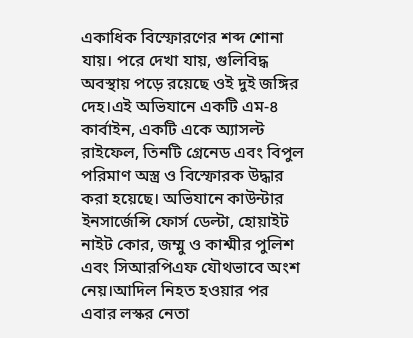একাধিক বিস্ফোরণের শব্দ শোনা যায়। পরে দেখা যায়, গুলিবিদ্ধ অবস্থায় পড়ে রয়েছে ওই দুই জঙ্গির দেহ।এই অভিযানে একটি এম-৪ কার্বাইন, একটি একে অ্যাসল্ট রাইফেল, তিনটি গ্রেনেড এবং বিপুল পরিমাণ অস্ত্র ও বিস্ফোরক উদ্ধার করা হয়েছে। অভিযানে কাউন্টার ইনসার্জেন্সি ফোর্স ডেল্টা, হোয়াইট নাইট কোর, জম্মু ও কাশ্মীর পুলিশ এবং সিআরপিএফ যৌথভাবে অংশ নেয়।আদিল নিহত হওয়ার পর এবার লস্কর নেতা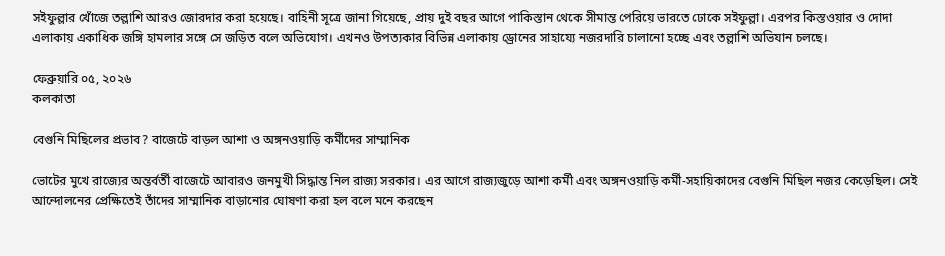সইফুল্লার খোঁজে তল্লাশি আরও জোরদার করা হয়েছে। বাহিনী সূত্রে জানা গিয়েছে, প্রায় দুই বছর আগে পাকিস্তান থেকে সীমান্ত পেরিয়ে ভারতে ঢোকে সইফুল্লা। এরপর কিস্তওয়ার ও দোদা এলাকায় একাধিক জঙ্গি হামলার সঙ্গে সে জড়িত বলে অভিযোগ। এখনও উপত্যকার বিভিন্ন এলাকায় ড্রোনের সাহায্যে নজরদারি চালানো হচ্ছে এবং তল্লাশি অভিযান চলছে।

ফেব্রুয়ারি ০৫, ২০২৬
কলকাতা

বেগুনি মিছিলের প্রভাব? বাজেটে বাড়ল আশা ও অঙ্গনওয়াড়ি কর্মীদের সাম্মানিক

ভোটের মুখে রাজ্যের অন্তর্বর্তী বাজেটে আবারও জনমুখী সিদ্ধান্ত নিল রাজ্য সরকার। এর আগে রাজ্যজুড়ে আশা কর্মী এবং অঙ্গনওয়াড়ি কর্মী-সহায়িকাদের বেগুনি মিছিল নজর কেড়েছিল। সেই আন্দোলনের প্রেক্ষিতেই তাঁদের সাম্মানিক বাড়ানোর ঘোষণা করা হল বলে মনে করছেন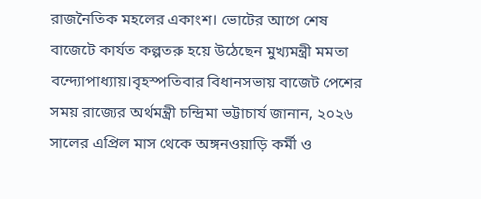রাজনৈতিক মহলের একাংশ। ভোটের আগে শেষ বাজেটে কার্যত কল্পতরু হয়ে উঠেছেন মুখ্যমন্ত্রী মমতা বন্দ্যোপাধ্যায়।বৃহস্পতিবার বিধানসভায় বাজেট পেশের সময় রাজ্যের অর্থমন্ত্রী চন্দ্রিমা ভট্টাচার্য জানান, ২০২৬ সালের এপ্রিল মাস থেকে অঙ্গনওয়াড়ি কর্মী ও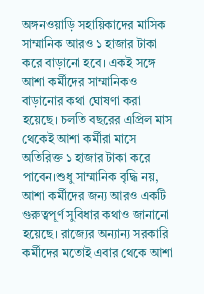অঙ্গনওয়াড়ি সহায়িকাদের মাসিক সাম্মানিক আরও ১ হাজার টাকা করে বাড়ানো হবে। একই সঙ্গে আশা কর্মীদের সাম্মানিকও বাড়ানোর কথা ঘোষণা করা হয়েছে। চলতি বছরের এপ্রিল মাস থেকেই আশা কর্মীরা মাসে অতিরিক্ত ১ হাজার টাকা করে পাবেন।শুধু সাম্মানিক বৃদ্ধি নয়, আশা কর্মীদের জন্য আরও একটি গুরুত্বপূর্ণ সুবিধার কথাও জানানো হয়েছে। রাজ্যের অন্যান্য সরকারি কর্মীদের মতোই এবার থেকে আশা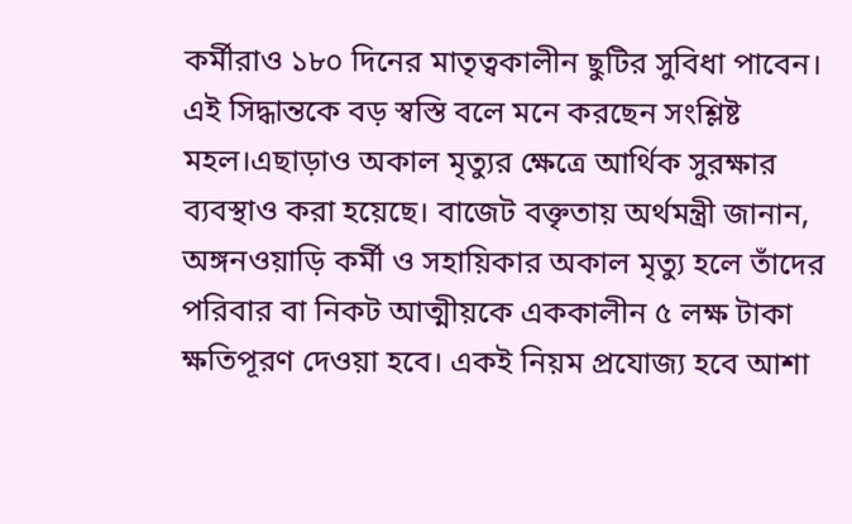কর্মীরাও ১৮০ দিনের মাতৃত্বকালীন ছুটির সুবিধা পাবেন। এই সিদ্ধান্তকে বড় স্বস্তি বলে মনে করছেন সংশ্লিষ্ট মহল।এছাড়াও অকাল মৃত্যুর ক্ষেত্রে আর্থিক সুরক্ষার ব্যবস্থাও করা হয়েছে। বাজেট বক্তৃতায় অর্থমন্ত্রী জানান, অঙ্গনওয়াড়ি কর্মী ও সহায়িকার অকাল মৃত্যু হলে তাঁদের পরিবার বা নিকট আত্মীয়কে এককালীন ৫ লক্ষ টাকা ক্ষতিপূরণ দেওয়া হবে। একই নিয়ম প্রযোজ্য হবে আশা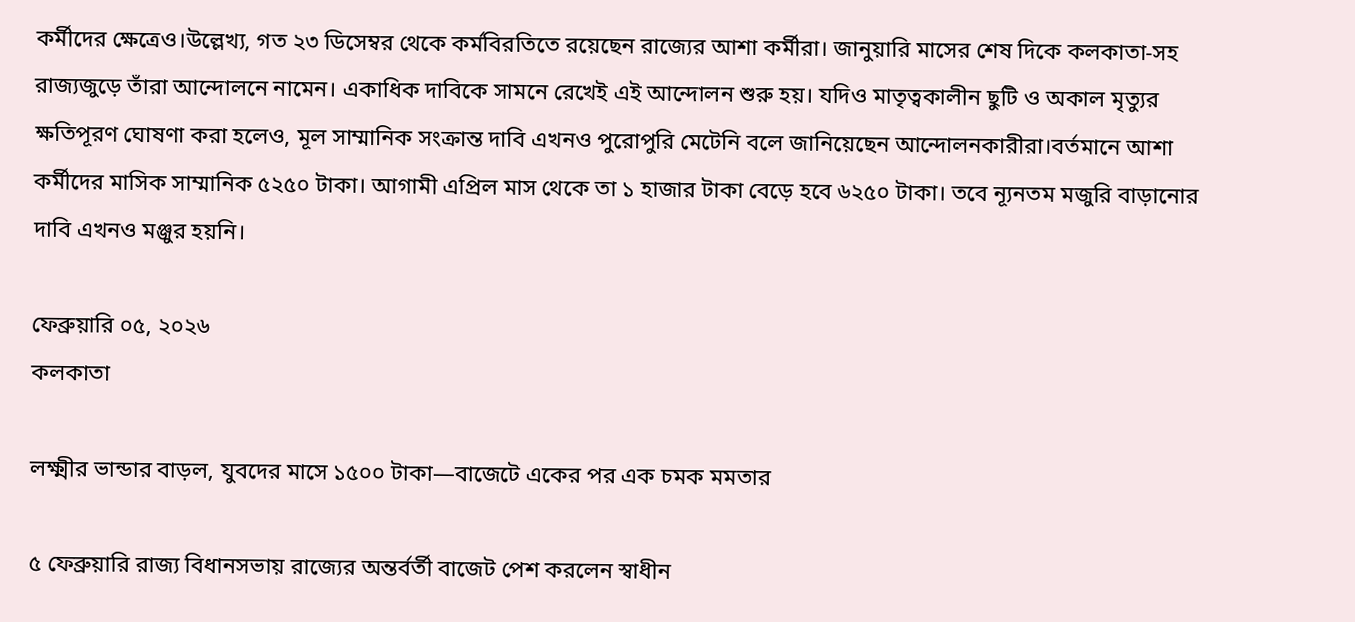কর্মীদের ক্ষেত্রেও।উল্লেখ্য, গত ২৩ ডিসেম্বর থেকে কর্মবিরতিতে রয়েছেন রাজ্যের আশা কর্মীরা। জানুয়ারি মাসের শেষ দিকে কলকাতা-সহ রাজ্যজুড়ে তাঁরা আন্দোলনে নামেন। একাধিক দাবিকে সামনে রেখেই এই আন্দোলন শুরু হয়। যদিও মাতৃত্বকালীন ছুটি ও অকাল মৃত্যুর ক্ষতিপূরণ ঘোষণা করা হলেও, মূল সাম্মানিক সংক্রান্ত দাবি এখনও পুরোপুরি মেটেনি বলে জানিয়েছেন আন্দোলনকারীরা।বর্তমানে আশা কর্মীদের মাসিক সাম্মানিক ৫২৫০ টাকা। আগামী এপ্রিল মাস থেকে তা ১ হাজার টাকা বেড়ে হবে ৬২৫০ টাকা। তবে ন্যূনতম মজুরি বাড়ানোর দাবি এখনও মঞ্জুর হয়নি।

ফেব্রুয়ারি ০৫, ২০২৬
কলকাতা

লক্ষ্মীর ভান্ডার বাড়ল, যুবদের মাসে ১৫০০ টাকা—বাজেটে একের পর এক চমক মমতার

৫ ফেব্রুয়ারি রাজ্য বিধানসভায় রাজ্যের অন্তর্বর্তী বাজেট পেশ করলেন স্বাধীন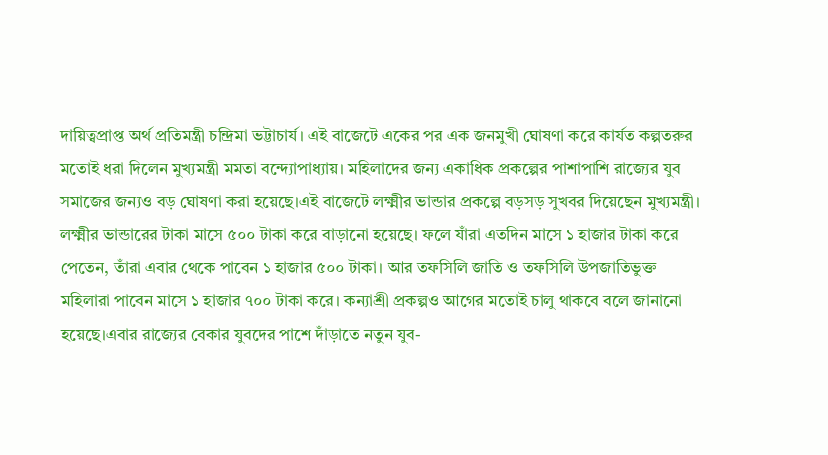দায়িত্বপ্রাপ্ত অর্থ প্রতিমন্ত্রী চন্দ্রিমা ভট্টাচার্য। এই বাজেটে একের পর এক জনমুখী ঘোষণা করে কার্যত কল্পতরুর মতোই ধরা দিলেন মুখ্যমন্ত্রী মমতা বন্দ্যোপাধ্যায়। মহিলাদের জন্য একাধিক প্রকল্পের পাশাপাশি রাজ্যের যুব সমাজের জন্যও বড় ঘোষণা করা হয়েছে।এই বাজেটে লক্ষ্মীর ভান্ডার প্রকল্পে বড়সড় সুখবর দিয়েছেন মুখ্যমন্ত্রী। লক্ষ্মীর ভান্ডারের টাকা মাসে ৫০০ টাকা করে বাড়ানো হয়েছে। ফলে যাঁরা এতদিন মাসে ১ হাজার টাকা করে পেতেন, তাঁরা এবার থেকে পাবেন ১ হাজার ৫০০ টাকা। আর তফসিলি জাতি ও তফসিলি উপজাতিভুক্ত মহিলারা পাবেন মাসে ১ হাজার ৭০০ টাকা করে। কন্যাশ্রী প্রকল্পও আগের মতোই চালু থাকবে বলে জানানো হয়েছে।এবার রাজ্যের বেকার যুবদের পাশে দাঁড়াতে নতুন যুব-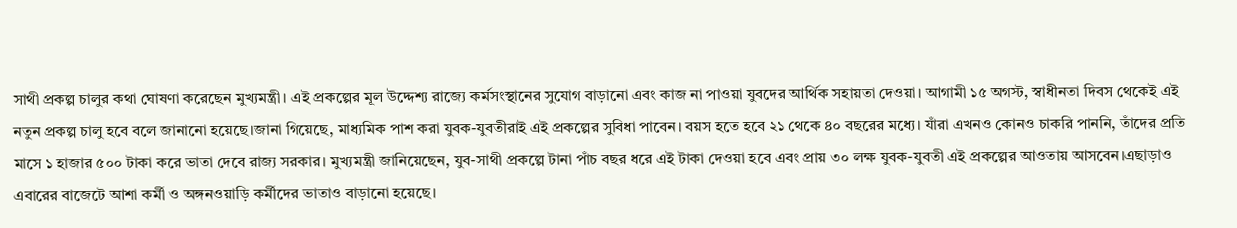সাথী প্রকল্প চালুর কথা ঘোষণা করেছেন মুখ্যমন্ত্রী। এই প্রকল্পের মূল উদ্দেশ্য রাজ্যে কর্মসংস্থানের সুযোগ বাড়ানো এবং কাজ না পাওয়া যুবদের আর্থিক সহায়তা দেওয়া। আগামী ১৫ অগস্ট, স্বাধীনতা দিবস থেকেই এই নতুন প্রকল্প চালু হবে বলে জানানো হয়েছে।জানা গিয়েছে, মাধ্যমিক পাশ করা যুবক-যুবতীরাই এই প্রকল্পের সুবিধা পাবেন। বয়স হতে হবে ২১ থেকে ৪০ বছরের মধ্যে। যাঁরা এখনও কোনও চাকরি পাননি, তাঁদের প্রতি মাসে ১ হাজার ৫০০ টাকা করে ভাতা দেবে রাজ্য সরকার। মুখ্যমন্ত্রী জানিয়েছেন, যুব-সাথী প্রকল্পে টানা পাঁচ বছর ধরে এই টাকা দেওয়া হবে এবং প্রায় ৩০ লক্ষ যুবক-যুবতী এই প্রকল্পের আওতায় আসবেন।এছাড়াও এবারের বাজেটে আশা কর্মী ও অঙ্গনওয়াড়ি কর্মীদের ভাতাও বাড়ানো হয়েছে।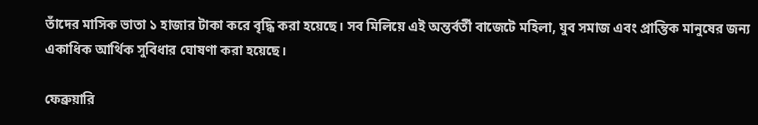তাঁদের মাসিক ভাতা ১ হাজার টাকা করে বৃদ্ধি করা হয়েছে। সব মিলিয়ে এই অন্তর্বর্তী বাজেটে মহিলা, যুব সমাজ এবং প্রান্তিক মানুষের জন্য একাধিক আর্থিক সুবিধার ঘোষণা করা হয়েছে।

ফেব্রুয়ারি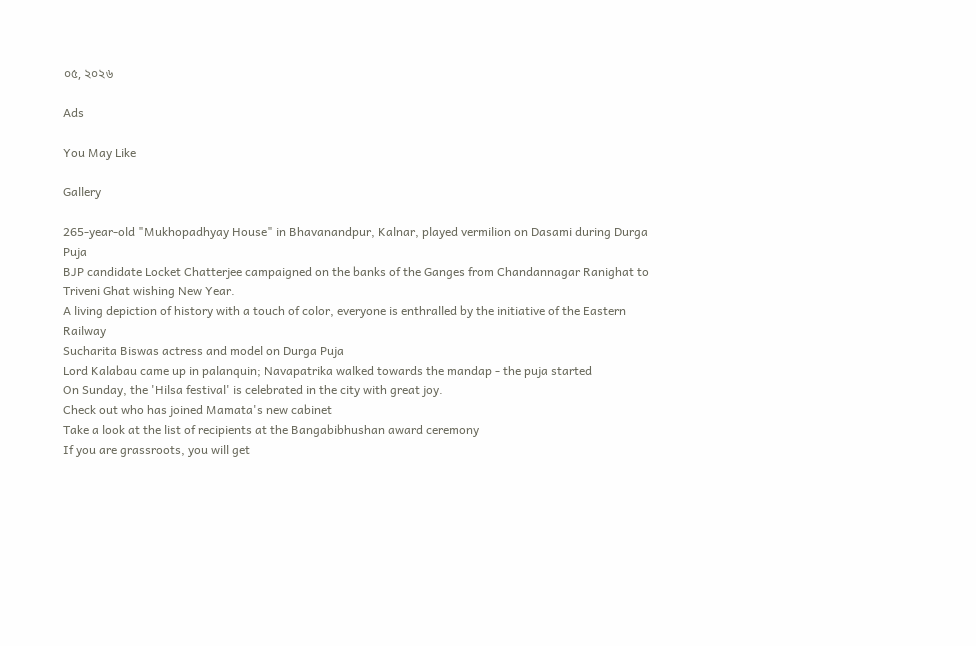০৫, ২০২৬

Ads

You May Like

Gallery

265-year-old "Mukhopadhyay House" in Bhavanandpur, Kalnar, played vermilion on Dasami during Durga Puja
BJP candidate Locket Chatterjee campaigned on the banks of the Ganges from Chandannagar Ranighat to Triveni Ghat wishing New Year.
A living depiction of history with a touch of color, everyone is enthralled by the initiative of the Eastern Railway
Sucharita Biswas actress and model on Durga Puja
Lord Kalabau came up in palanquin; Navapatrika walked towards the mandap - the puja started
On Sunday, the 'Hilsa festival' is celebrated in the city with great joy.
Check out who has joined Mamata's new cabinet
Take a look at the list of recipients at the Bangabibhushan award ceremony
If you are grassroots, you will get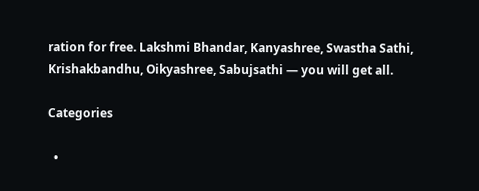ration for free. Lakshmi Bhandar, Kanyashree, Swastha Sathi, Krishakbandhu, Oikyashree, Sabujsathi — you will get all.

Categories

  •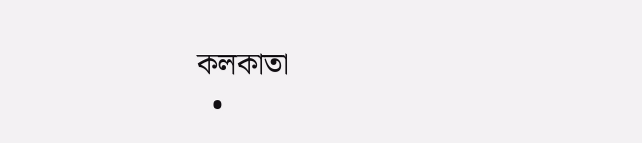কলকাতা
  •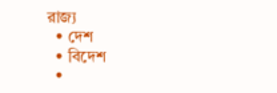রাজ্য
  • দেশ
  • বিদেশ
  •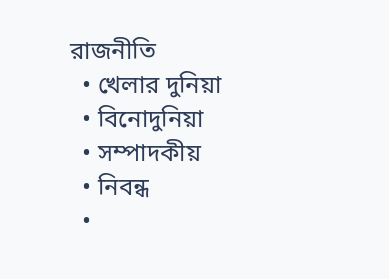রাজনীতি
  • খেলার দুনিয়া
  • বিনোদুনিয়া
  • সম্পাদকীয়
  • নিবন্ধ
  •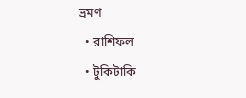ভ্রমণ
  • রাশিফল
  • টুকিটাকি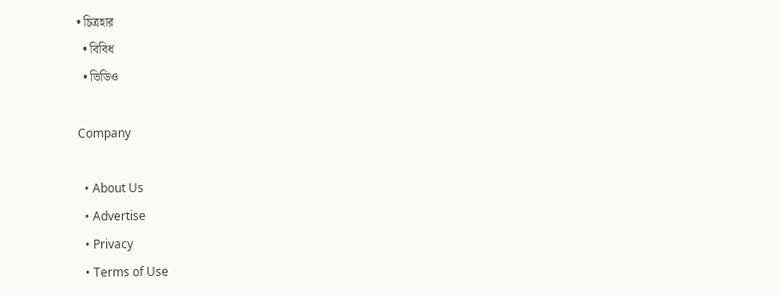• চিত্রহার
  • বিবিধ
  • ভিডিও

Company

  • About Us
  • Advertise
  • Privacy
  • Terms of Use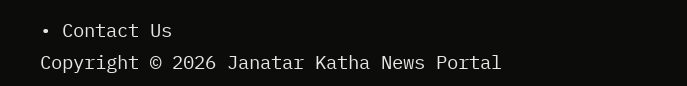• Contact Us
Copyright © 2026 Janatar Katha News Portal